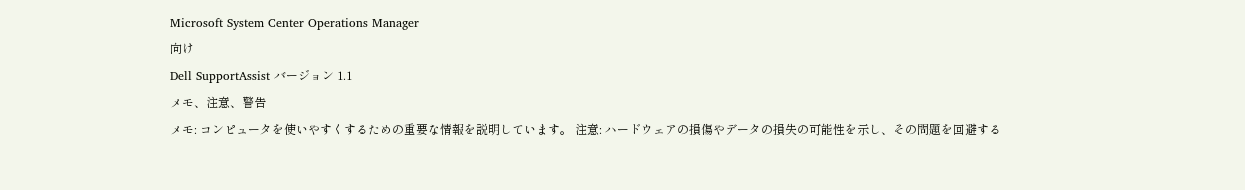Microsoft System Center Operations Manager
向け
Dell SupportAssist バージョン 1.1
メモ、注意、警告
メモ: コンピュータを使いやすくするための重要な情報を説明しています。 注意: ハードウェアの損傷やデータの損失の可能性を示し、その問題を回避する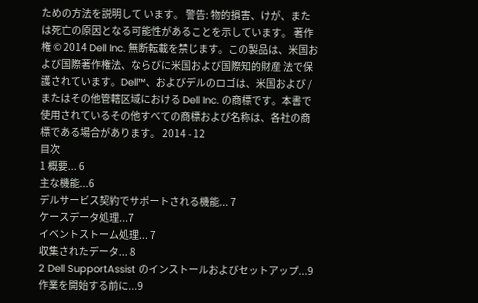ための方法を説明して います。 警告: 物的損害、けが、または死亡の原因となる可能性があることを示しています。 著作権 © 2014 Dell Inc. 無断転載を禁じます。この製品は、米国および国際著作権法、ならびに米国および国際知的財産 法で保護されています。Dell™、およびデルのロゴは、米国および / またはその他管轄区域における Dell Inc. の商標です。本書で使用されているその他すべての商標および名称は、各社の商標である場合があります。 2014 - 12
目次
1 概要... 6
主な機能...6
デルサービス契約でサポートされる機能... 7
ケースデータ処理...7
イベントストーム処理... 7
収集されたデータ... 8
2 Dell SupportAssist のインストールおよびセットアップ...9
作業を開始する前に...9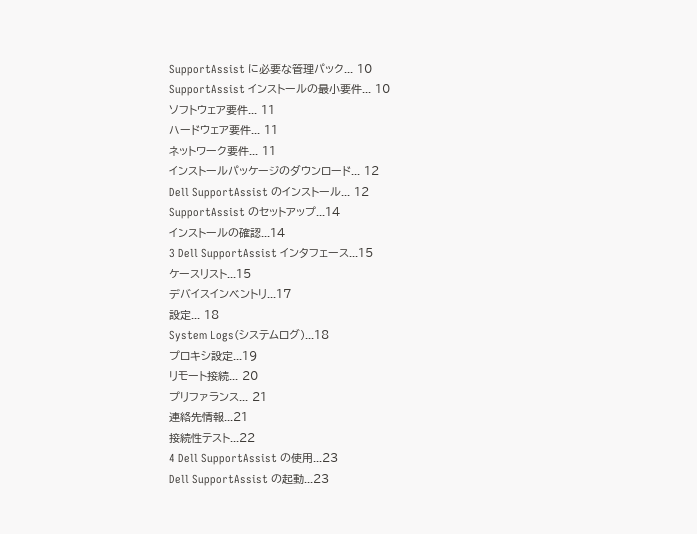SupportAssist に必要な管理パック... 10
SupportAssist インストールの最小要件... 10
ソフトウェア要件... 11
ハードウェア要件... 11
ネットワーク要件... 11
インストールパッケージのダウンロード... 12
Dell SupportAssist のインストール... 12
SupportAssist のセットアップ...14
インストールの確認...14
3 Dell SupportAssist インタフェース...15
ケースリスト...15
デバイスインベントリ...17
設定... 18
System Logs(システムログ)...18
プロキシ設定...19
リモート接続... 20
プリファランス... 21
連絡先情報...21
接続性テスト...22
4 Dell SupportAssist の使用...23
Dell SupportAssist の起動...23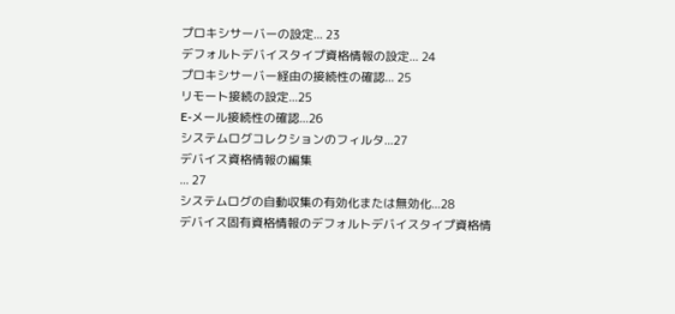プロキシサーバーの設定... 23
デフォルトデバイスタイプ資格情報の設定... 24
プロキシサーバー経由の接続性の確認... 25
リモート接続の設定...25
E-メール接続性の確認...26
システムログコレクションのフィルタ...27
デバイス資格情報の編集
... 27
システムログの自動収集の有効化または無効化...28
デバイス固有資格情報のデフォルトデバイスタイプ資格情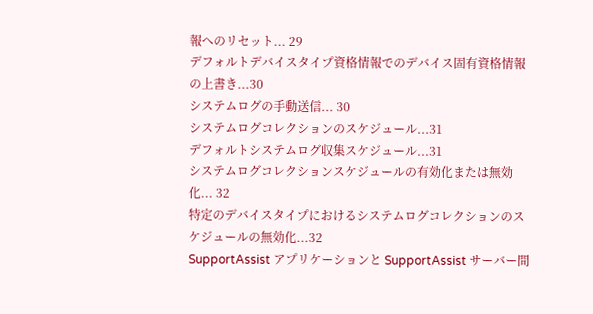報へのリセット... 29
デフォルトデバイスタイプ資格情報でのデバイス固有資格情報の上書き...30
システムログの手動送信... 30
システムログコレクションのスケジュール...31
デフォルトシステムログ収集スケジュール...31
システムログコレクションスケジュールの有効化または無効化... 32
特定のデバイスタイプにおけるシステムログコレクションのスケジュールの無効化...32
SupportAssist アプリケーションと SupportAssist サーバー間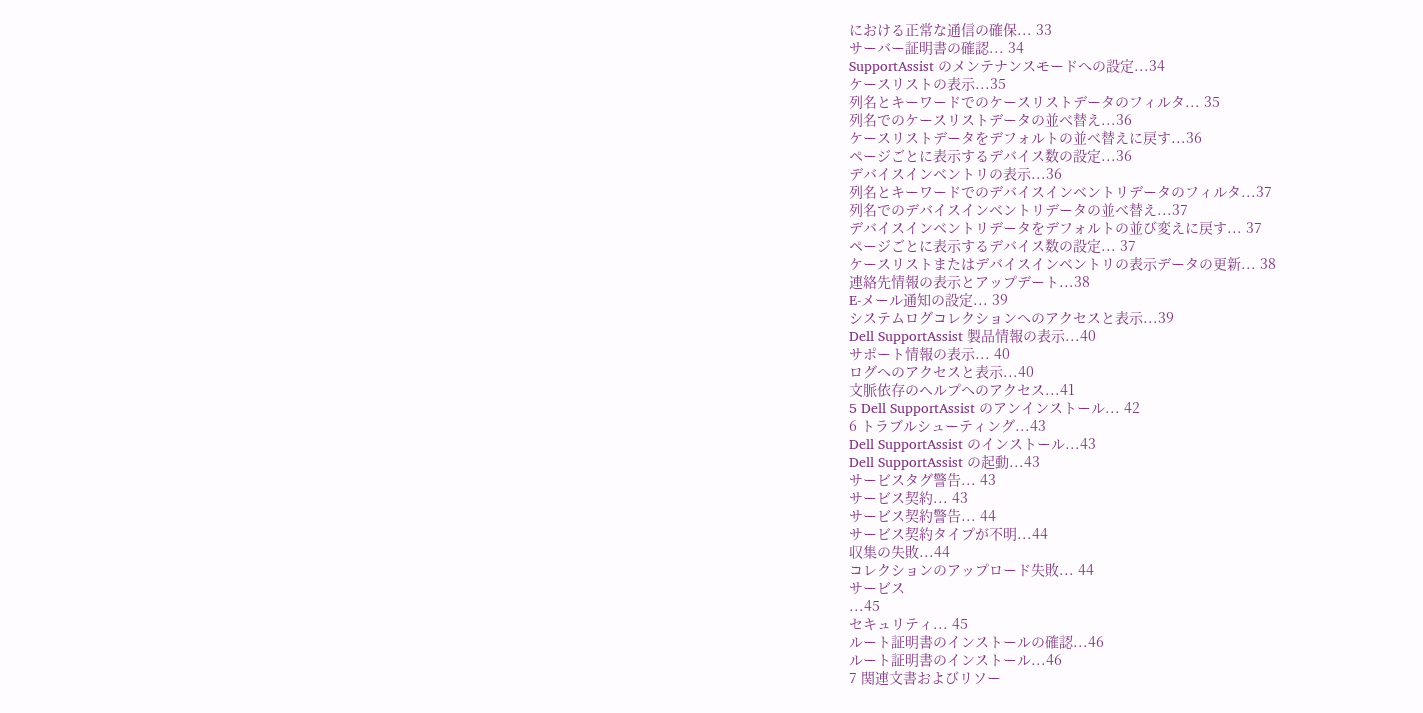における正常な通信の確保... 33
サーバー証明書の確認... 34
SupportAssist のメンテナンスモードへの設定...34
ケースリストの表示...35
列名とキーワードでのケースリストデータのフィルタ... 35
列名でのケースリストデータの並べ替え...36
ケースリストデータをデフォルトの並べ替えに戻す...36
ページごとに表示するデバイス数の設定...36
デバイスインベントリの表示...36
列名とキーワードでのデバイスインベントリデータのフィルタ...37
列名でのデバイスインベントリデータの並べ替え...37
デバイスインベントリデータをデフォルトの並び変えに戻す... 37
ページごとに表示するデバイス数の設定... 37
ケースリストまたはデバイスインベントリの表示データの更新... 38
連絡先情報の表示とアップデート...38
E-メール通知の設定... 39
システムログコレクションへのアクセスと表示...39
Dell SupportAssist 製品情報の表示...40
サポート情報の表示... 40
ログへのアクセスと表示...40
文脈依存のヘルプへのアクセス...41
5 Dell SupportAssist のアンインストール... 42
6 トラブルシューティング...43
Dell SupportAssist のインストール...43
Dell SupportAssist の起動...43
サービスタグ警告... 43
サービス契約... 43
サービス契約警告... 44
サービス契約タイプが不明...44
収集の失敗...44
コレクションのアップロード失敗... 44
サービス
...45
セキュリティ... 45
ルート証明書のインストールの確認...46
ルート証明書のインストール...46
7 関連文書およびリソー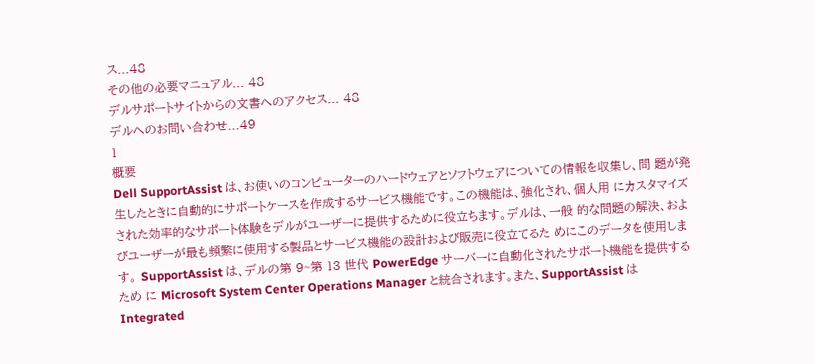ス...48
その他の必要マニュアル... 48
デルサポートサイトからの文書へのアクセス... 48
デルへのお問い合わせ...49
1
概要
Dell SupportAssist は、お使いのコンピューターのハードウェアとソフトウェアについての情報を収集し、問 題が発生したときに自動的にサポートケースを作成するサービス機能です。この機能は、強化され、個人用 にカスタマイズされた効率的なサポート体験をデルがユーザーに提供するために役立ちます。デルは、一般 的な問題の解決、およびユーザーが最も頻繁に使用する製品とサービス機能の設計および販売に役立てるた めにこのデータを使用します。 SupportAssist は、デルの第 9~第 13 世代 PowerEdge サーバーに自動化されたサポート機能を提供するため に Microsoft System Center Operations Manager と統合されます。また、SupportAssist は Integrated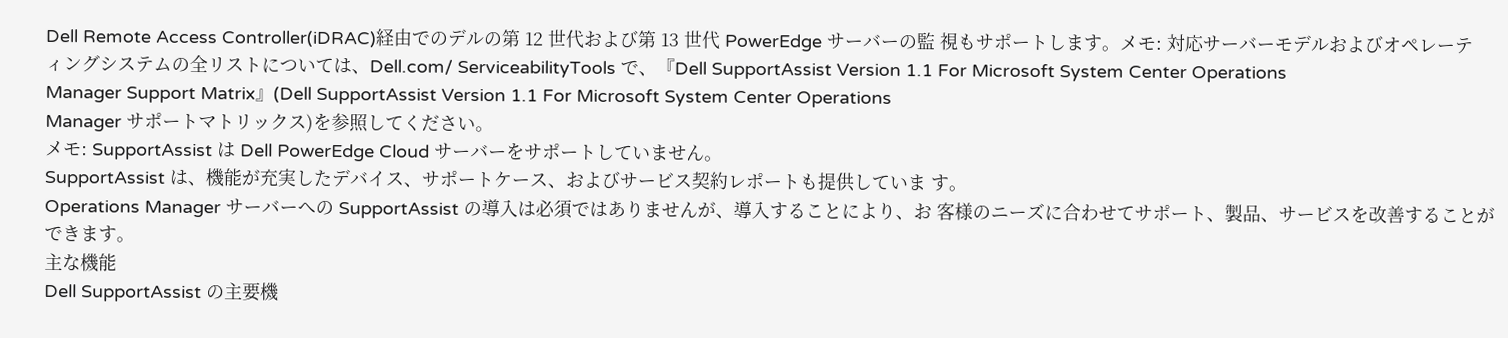Dell Remote Access Controller(iDRAC)経由でのデルの第 12 世代および第 13 世代 PowerEdge サーバーの監 視もサポートします。メモ: 対応サーバーモデルおよびオペレーティングシステムの全リストについては、Dell.com/ ServiceabilityTools で、『Dell SupportAssist Version 1.1 For Microsoft System Center Operations
Manager Support Matrix』(Dell SupportAssist Version 1.1 For Microsoft System Center Operations
Manager サポートマトリックス)を参照してください。
メモ: SupportAssist は Dell PowerEdge Cloud サーバーをサポートしていません。
SupportAssist は、機能が充実したデバイス、サポートケース、およびサービス契約レポートも提供していま す。
Operations Manager サーバーへの SupportAssist の導入は必須ではありませんが、導入することにより、お 客様のニーズに合わせてサポート、製品、サービスを改善することができます。
主な機能
Dell SupportAssist の主要機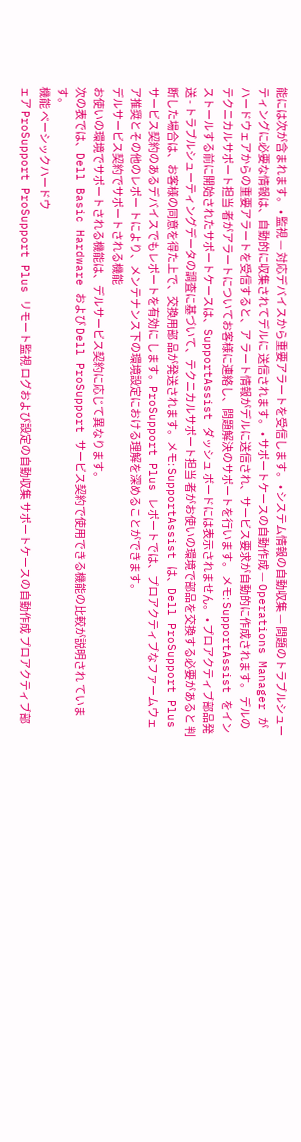能には次が含まれます。 • 監視 — 対応デバイスから重要アラートを受信します。 • システム情報の自動収集 — 問題のトラブルシューティングに必要な情報は、自動的に収集されてデルに 送信されます。 • サポートケースの自動作成 — Operations Manager がハードウェアからの重要アラートを受信すると、ア ラート情報がデルに送信され、サービス要求が自動的に作成されます。 デルのテクニカルサポート担当 者がアラートについてお客様に連絡し、問題解決のサポートを行います。 メモ: SupportAssist をインストールする前に開始されたサポートケースは、SupportAssist ダッシュ ボードには表示されません。 • プロアクティブ部品発送 - トラブルシューティングデータの調査に基づいて、テクニカルサポート担当 者がお使いの環境で部品を交換する必要があると 判断した場合は、お客様の同意を得た上で、交換用部 品が発送されます。メモ: SupportAssist は、Dell ProSupport Plus サービス契約のあるデバイスでもレポートを有効に します。ProSupport Plus レポートでは、プロアクティブなファームウェア推奨とその他のレポー トにより、メンテナンス下の環境設定における理解を深めることができます。
デルサービス契約でサポートされる機能
お使いの環境でサポートされる機能は、デルサービス契約に応じて異なります。
次の表では、Dell Basic Hardware および Dell ProSupport サービス契約で使用できる機能の比較が説明され ています。
機能 ベーシックハードウ
ェア ProSupport ProSupport Plus リモート監視 ログおよび設定の自動収集 サポートケースの自動作成 プロアクティブ部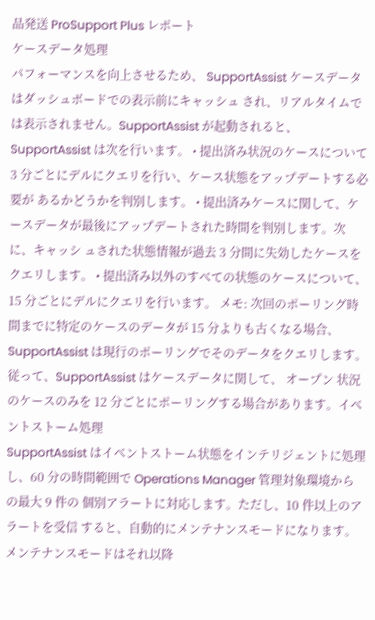品発送 ProSupport Plus レポート
ケースデータ処理
パフォーマンスを向上させるため、 SupportAssist ケースデータはダッシュボードでの表示前にキャッシュ され、リアルタイムでは表示されません。SupportAssist が起動されると、SupportAssist は次を行います。 • 提出済み状況のケースについて 3 分ごとにデルにクエリを行い、ケース状態をアップデートする必要が あるかどうかを判別します。 • 提出済みケースに関して、ケースデータが最後にアップデートされた時間を判別します。次に、キャッシ ュされた状態情報が過去 3 分間に失効したケースをクエリします。 • 提出済み以外のすべての状態のケースについて、15 分ごとにデルにクエリを行います。 メモ: 次回のポーリング時間までに特定のケースのデータが 15 分よりも古くなる場合、SupportAssist は現行のポーリングでそのデータをクエリします。従って、SupportAssist はケースデータに関して、 オープン 状況のケースのみを 12 分ごとにポーリングする場合があります。イベントストーム処理
SupportAssist はイベントストーム状態をインテリジェントに処理し、60 分の時間範囲で Operations Manager 管理対象環境からの最大 9 件の 個別アラートに対応します。ただし、10 件以上のアラートを受信 すると、自動的にメンテナンスモードになります。 メンテナンスモードはそれ以降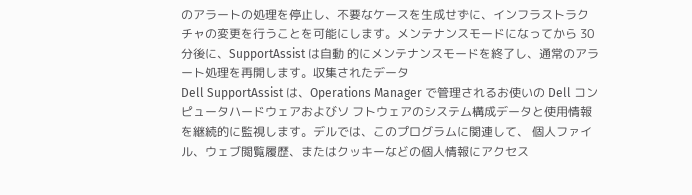のアラートの処理を停止し、不要なケースを生成せずに、インフラストラク チャの変更を行うことを可能にします。メンテナンスモードになってから 30 分後に、SupportAssist は自動 的にメンテナンスモードを終了し、通常のアラート処理を再開します。収集されたデータ
Dell SupportAssist は、Operations Manager で管理されるお使いの Dell コンピュータハードウェアおよびソ フトウェアのシステム構成データと使用情報を継続的に監視します。デルでは、このプログラムに関連して、 個人ファイル、ウェブ閲覧履歴、またはクッキーなどの個人情報にアクセス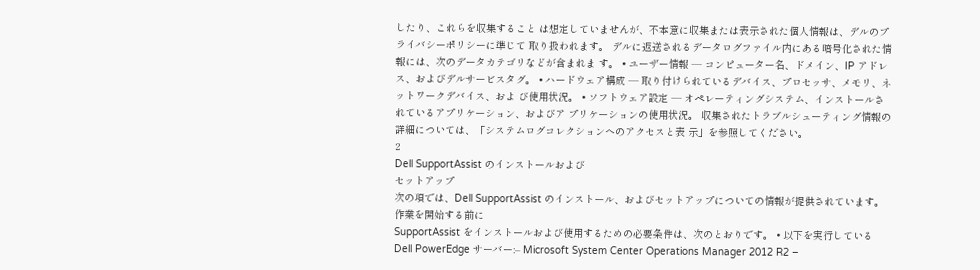したり、これらを収集すること は想定していませんが、不本意に収集または表示された個人情報は、デルのプライバシーポリシーに準じて 取り扱われます。 デルに返送されるデータログファイル内にある暗号化された情報には、次のデータカテゴリなどが含まれま す。 • ユーザー情報 — コンピューター名、ドメイン、IP アドレス、およびデルサービスタグ。 • ハードウェア構成 — 取り付けられているデバイス、プロセッサ、メモリ、ネットワークデバイス、およ び使用状況。 • ソフトウェア設定 — オペレーティングシステム、インストールされているアプリケーション、およびア プリケーションの使用状況。 収集されたトラブルシューティング情報の詳細については、「システムログコレクションへのアクセスと表 示」を参照してください。
2
Dell SupportAssist のインストールおよび
セットアップ
次の項では、Dell SupportAssist のインストール、およびセットアップについての情報が提供されています。作業を開始する前に
SupportAssist をインストールおよび使用するための必要条件は、次のとおりです。 • 以下を実行している Dell PowerEdge サーバー:– Microsoft System Center Operations Manager 2012 R2 –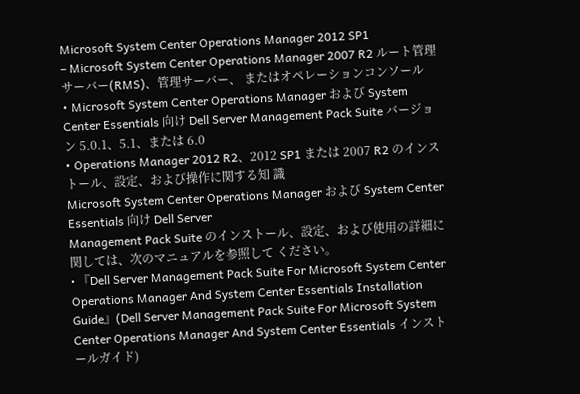Microsoft System Center Operations Manager 2012 SP1
– Microsoft System Center Operations Manager 2007 R2 ルート管理サーバー(RMS)、管理サーバー、 またはオペレーションコンソール
• Microsoft System Center Operations Manager および System Center Essentials 向け Dell Server Management Pack Suite バージョン 5.0.1、5.1、または 6.0
• Operations Manager 2012 R2、2012 SP1 または 2007 R2 のインストール、設定、および操作に関する知 識
Microsoft System Center Operations Manager および System Center Essentials 向け Dell Server
Management Pack Suite のインストール、設定、および使用の詳細に関しては、次のマニュアルを参照して ください。
• 『Dell Server Management Pack Suite For Microsoft System Center Operations Manager And System Center Essentials Installation Guide』(Dell Server Management Pack Suite For Microsoft System Center Operations Manager And System Center Essentials インストールガイド)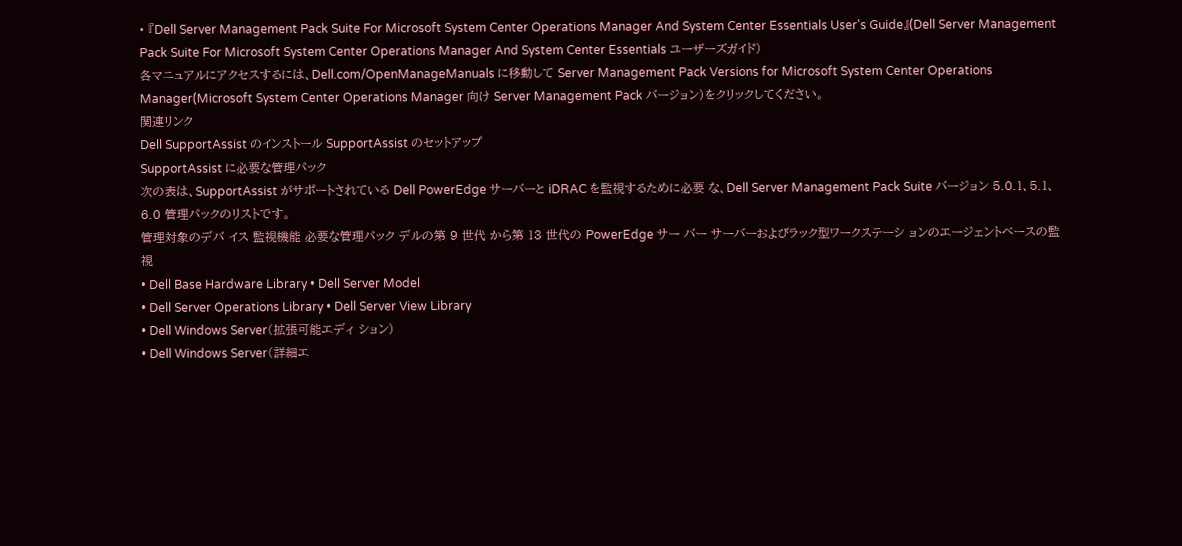• 『Dell Server Management Pack Suite For Microsoft System Center Operations Manager And System Center Essentials User's Guide』(Dell Server Management Pack Suite For Microsoft System Center Operations Manager And System Center Essentials ユーザーズガイド)
各マニュアルにアクセスするには、Dell.com/OpenManageManuals に移動して Server Management Pack Versions for Microsoft System Center Operations Manager(Microsoft System Center Operations Manager 向け Server Management Pack バージョン)をクリックしてください。
関連リンク
Dell SupportAssist のインストール SupportAssist のセットアップ
SupportAssist に必要な管理パック
次の表は、SupportAssist がサポートされている Dell PowerEdge サーバーと iDRAC を監視するために必要 な、Dell Server Management Pack Suite バージョン 5.0.1、5.1、6.0 管理パックのリストです。
管理対象のデバ イス 監視機能 必要な管理パック デルの第 9 世代 から第 13 世代の PowerEdge サー バー サーバーおよびラック型ワークステーシ ョンのエージェントベースの監視
• Dell Base Hardware Library • Dell Server Model
• Dell Server Operations Library • Dell Server View Library
• Dell Windows Server(拡張可能エディ ション)
• Dell Windows Server(詳細エ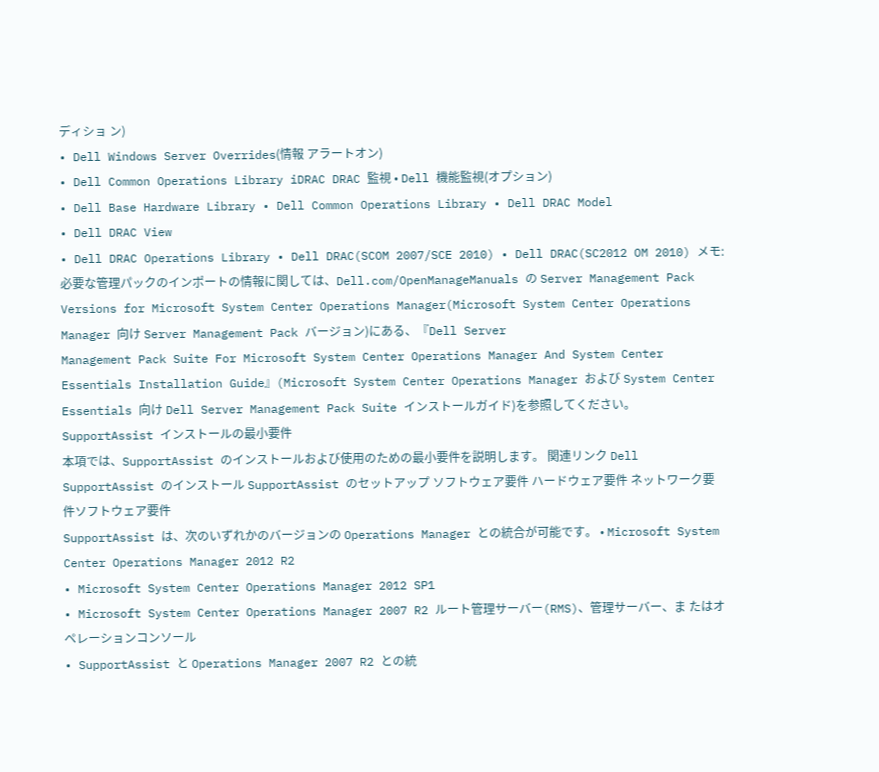ディショ ン)
• Dell Windows Server Overrides(情報 アラートオン)
• Dell Common Operations Library iDRAC DRAC 監視 • Dell 機能監視(オプション)
• Dell Base Hardware Library • Dell Common Operations Library • Dell DRAC Model
• Dell DRAC View
• Dell DRAC Operations Library • Dell DRAC(SCOM 2007/SCE 2010) • Dell DRAC(SC2012 OM 2010) メモ: 必要な管理パックのインポートの情報に関しては、Dell.com/OpenManageManuals の Server Management Pack Versions for Microsoft System Center Operations Manager(Microsoft System Center Operations Manager 向け Server Management Pack バージョン)にある、『Dell Server
Management Pack Suite For Microsoft System Center Operations Manager And System Center Essentials Installation Guide』(Microsoft System Center Operations Manager および System Center
Essentials 向け Dell Server Management Pack Suite インストールガイド)を参照してください。
SupportAssist インストールの最小要件
本項では、SupportAssist のインストールおよび使用のための最小要件を説明します。 関連リンク Dell SupportAssist のインストール SupportAssist のセットアップ ソフトウェア要件 ハードウェア要件 ネットワーク要件ソフトウェア要件
SupportAssist は、次のいずれかのバージョンの Operations Manager との統合が可能です。 • Microsoft System Center Operations Manager 2012 R2
• Microsoft System Center Operations Manager 2012 SP1
• Microsoft System Center Operations Manager 2007 R2 ルート管理サーバー(RMS)、管理サーバー、ま たはオペレーションコンソール
• SupportAssist と Operations Manager 2007 R2 との統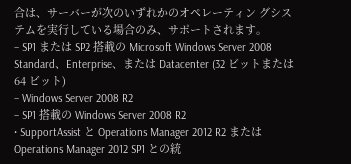合は、サーバーが次のいずれかのオペレーティン グシステムを実行している場合のみ、サポートされます。
– SP1 または SP2 搭載の Microsoft Windows Server 2008 Standard、Enterprise、または Datacenter (32 ビットまたは 64 ビット)
– Windows Server 2008 R2
– SP1 搭載の Windows Server 2008 R2
• SupportAssist と Operations Manager 2012 R2 または Operations Manager 2012 SP1 との統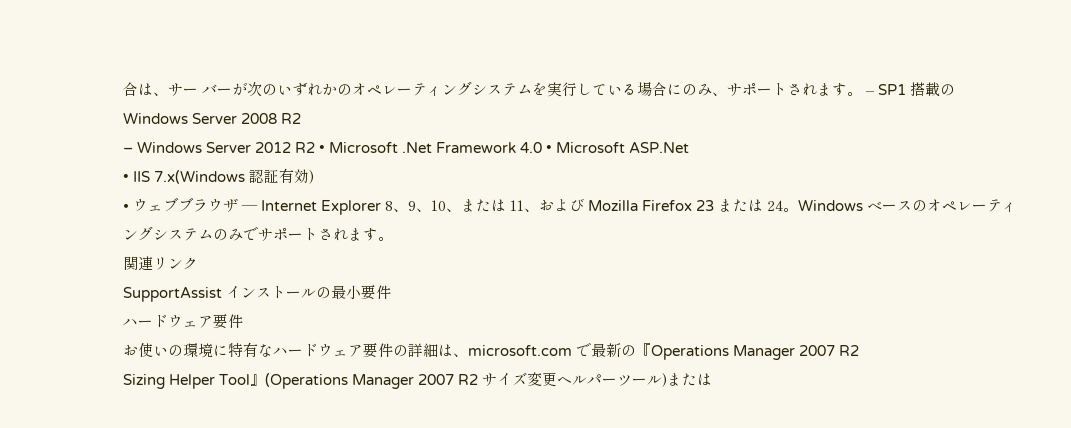合は、サー バーが次のいずれかのオペレーティングシステムを実行している場合にのみ、サポートされます。 – SP1 搭載の Windows Server 2008 R2
– Windows Server 2012 R2 • Microsoft .Net Framework 4.0 • Microsoft ASP.Net
• IIS 7.x(Windows 認証有効)
• ウェブブラウザ — Internet Explorer 8、9、10、または 11、および Mozilla Firefox 23 または 24。Windows ベースのオペレーティングシステムのみでサポートされます。
関連リンク
SupportAssist インストールの最小要件
ハードウェア要件
お使いの環境に特有なハードウェア要件の詳細は、microsoft.com で最新の『Operations Manager 2007 R2
Sizing Helper Tool』(Operations Manager 2007 R2 サイズ変更ヘルパーツール)または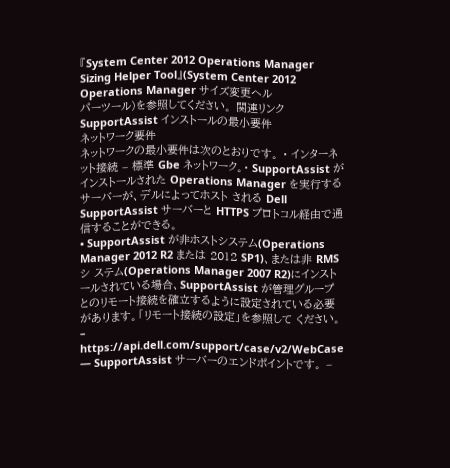『System Center 2012 Operations Manager Sizing Helper Tool』(System Center 2012 Operations Manager サイズ変更ヘル
パーツール)を参照してください。 関連リンク SupportAssist インストールの最小要件
ネットワーク要件
ネットワークの最小要件は次のとおりです。 • インターネット接続 – 標準 Gbe ネットワーク。• SupportAssist がインストールされた Operations Manager を実行するサーバーが、デルによってホスト される Dell SupportAssist サーバーと HTTPS プロトコル経由で通信することができる。
• SupportAssist が非ホストシステム(Operations Manager 2012 R2 または 2012 SP1)、または非 RMS シ ステム(Operations Manager 2007 R2)にインストールされている場合、SupportAssist が管理グループ とのリモート接続を確立するように設定されている必要があります。「リモート接続の設定」を参照して ください。
– https://api.dell.com/support/case/v2/WebCase — SupportAssist サーバーのエンドポイントです。 –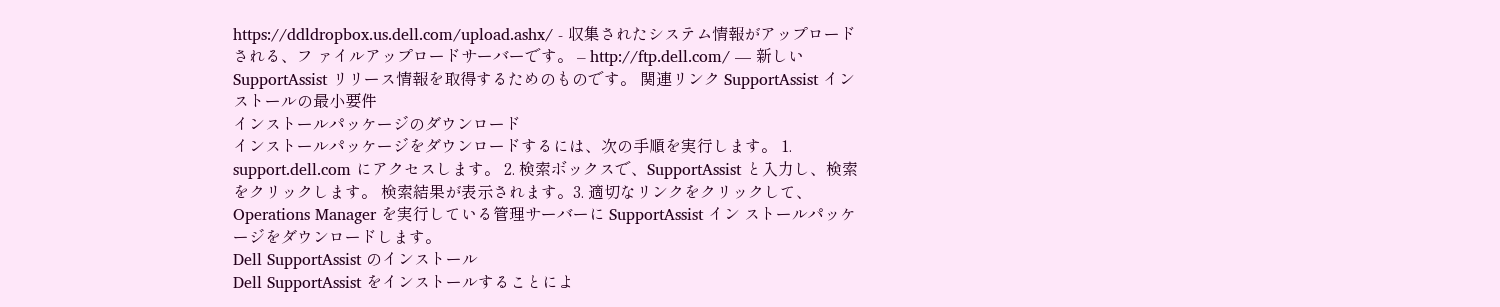https://ddldropbox.us.dell.com/upload.ashx/ - 収集されたシステム情報がアップロードされる、フ ァイルアップロードサーバーです。 – http://ftp.dell.com/ — 新しい SupportAssist リリース情報を取得するためのものです。 関連リンク SupportAssist インストールの最小要件
インストールパッケージのダウンロード
インストールパッケージをダウンロードするには、次の手順を実行します。 1. support.dell.com にアクセスします。 2. 検索ボックスで、SupportAssist と入力し、検索 をクリックします。 検索結果が表示されます。3. 適切なリンクをクリックして、Operations Manager を実行している管理サーバーに SupportAssist イン ストールパッケージをダウンロードします。
Dell SupportAssist のインストール
Dell SupportAssist をインストールすることによ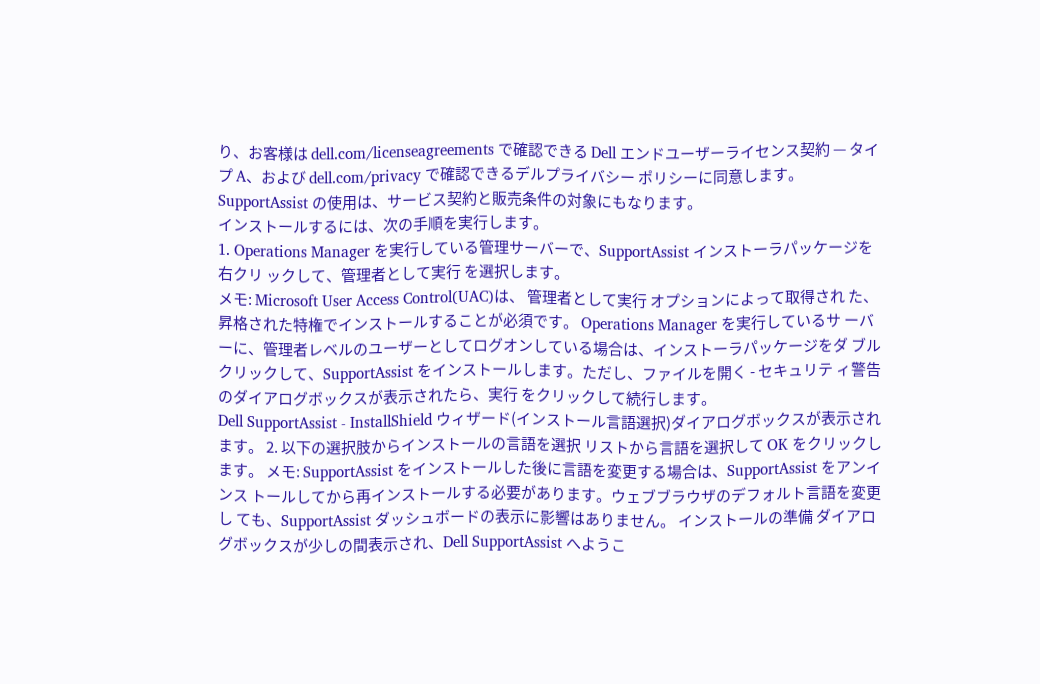り、お客様は dell.com/licenseagreements で確認できる Dell エンドユーザーライセンス契約 — タイプ A、および dell.com/privacy で確認できるデルプライバシー ポリシーに同意します。SupportAssist の使用は、サービス契約と販売条件の対象にもなります。
インストールするには、次の手順を実行します。
1. Operations Manager を実行している管理サーバーで、SupportAssist インストーラパッケージを右クリ ックして、管理者として実行 を選択します。
メモ: Microsoft User Access Control(UAC)は、 管理者として実行 オプションによって取得され た、昇格された特権でインストールすることが必須です。 Operations Manager を実行しているサ ーバーに、管理者レベルのユーザーとしてログオンしている場合は、インストーラパッケージをダ ブルクリックして、SupportAssist をインストールします。ただし、ファイルを開く - セキュリテ ィ警告 のダイアログボックスが表示されたら、実行 をクリックして続行します。
Dell SupportAssist - InstallShield ウィザード(インストール言語選択)ダイアログボックスが表示され ます。 2. 以下の選択肢からインストールの言語を選択 リストから言語を選択して OK をクリックします。 メモ: SupportAssist をインストールした後に言語を変更する場合は、SupportAssist をアンインス トールしてから再インストールする必要があります。ウェブブラウザのデフォルト言語を変更し ても、SupportAssist ダッシュボードの表示に影響はありません。 インストールの準備 ダイアログボックスが少しの間表示され、Dell SupportAssist へようこ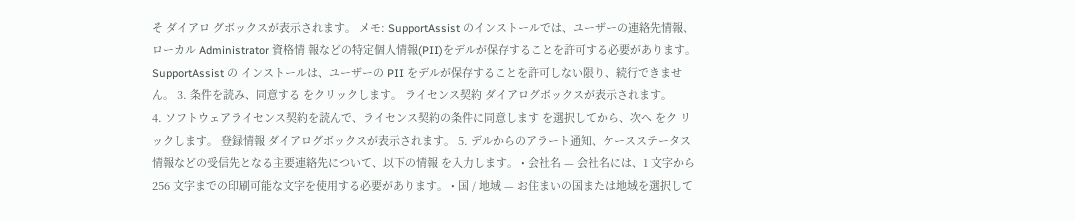そ ダイアロ グボックスが表示されます。 メモ: SupportAssist のインストールでは、ユーザーの連絡先情報、ローカル Administrator 資格情 報などの特定個人情報(PII)をデルが保存することを許可する必要があります。SupportAssist の インストールは、ユーザーの PII をデルが保存することを許可しない限り、続行できません。 3. 条件を読み、同意する をクリックします。 ライセンス契約 ダイアログボックスが表示されます。
4. ソフトウェアライセンス契約を読んで、ライセンス契約の条件に同意します を選択してから、次へ をク リックします。 登録情報 ダイアログボックスが表示されます。 5. デルからのアラート通知、ケースステータス情報などの受信先となる主要連絡先について、以下の情報 を入力します。 • 会社名 — 会社名には、1 文字から 256 文字までの印刷可能な文字を使用する必要があります。 • 国 / 地域 — お住まいの国または地域を選択して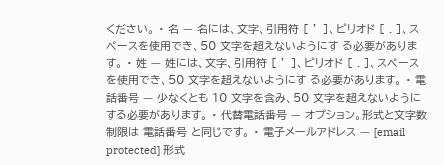ください。 • 名 — 名には、文字、引用符 [ ’ ]、ピリオド [ . ]、スペースを使用でき、50 文字を超えないようにす る必要があります。 • 姓 — 姓には、文字、引用符 [ ’ ]、ピリオド [ . ]、スペースを使用でき、50 文字を超えないようにす る必要があります。 • 電話番号 — 少なくとも 10 文字を含み、50 文字を超えないようにする必要があります。 • 代替電話番号 — オプション。形式と文字数制限は 電話番号 と同じです。 • 電子メールアドレス — [email protected] 形式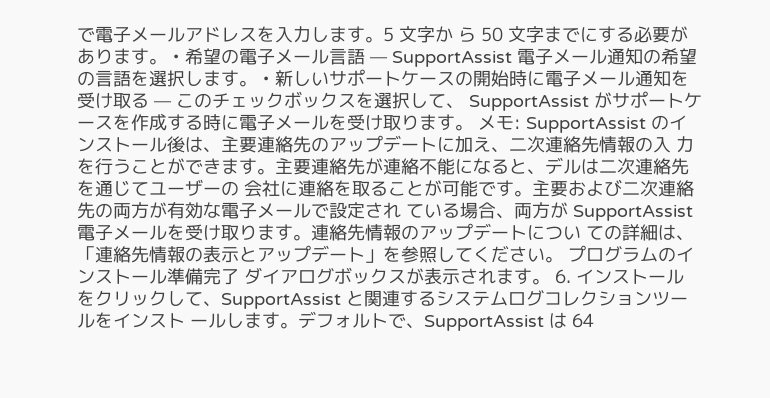で電子メールアドレスを入力します。5 文字か ら 50 文字までにする必要があります。 • 希望の電子メール言語 — SupportAssist 電子メール通知の希望の言語を選択します。 • 新しいサポートケースの開始時に電子メール通知を受け取る — このチェックボックスを選択して、 SupportAssist がサポートケースを作成する時に電子メールを受け取ります。 メモ: SupportAssist のインストール後は、主要連絡先のアップデートに加え、二次連絡先情報の入 力を行うことができます。主要連絡先が連絡不能になると、デルは二次連絡先を通じてユーザーの 会社に連絡を取ることが可能です。主要および二次連絡先の両方が有効な電子メールで設定され ている場合、両方が SupportAssist 電子メールを受け取ります。連絡先情報のアップデートについ ての詳細は、「連絡先情報の表示とアップデート」を参照してください。 プログラムのインストール準備完了 ダイアログボックスが表示されます。 6. インストール をクリックして、SupportAssist と関連するシステムログコレクションツールをインスト ールします。デフォルトで、SupportAssist は 64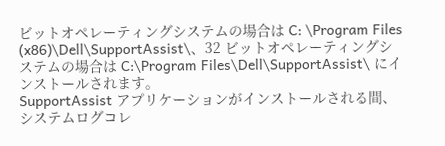ビットオペレーティングシステムの場合は C: \Program Files (x86)\Dell\SupportAssist\、32 ビットオペレーティングシステムの場合は C:\Program Files\Dell\SupportAssist\ にインストールされます。
SupportAssist アプリケーションがインストールされる間、システムログコレ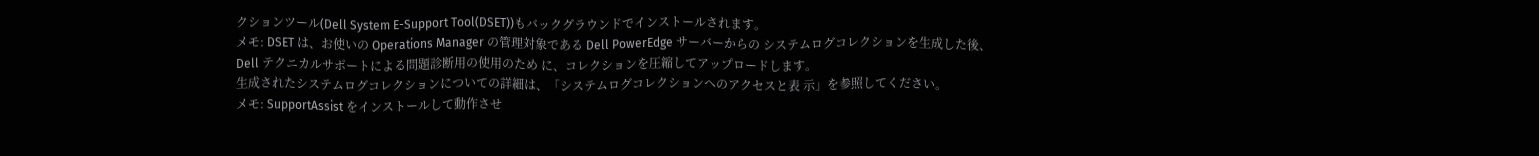クションツール(Dell System E-Support Tool(DSET))もバックグラウンドでインストールされます。
メモ: DSET は、お使いの Operations Manager の管理対象である Dell PowerEdge サーバーからの システムログコレクションを生成した後、Dell テクニカルサポートによる問題診断用の使用のため に、コレクションを圧縮してアップロードします。
生成されたシステムログコレクションについての詳細は、「システムログコレクションへのアクセスと表 示」を参照してください。
メモ: SupportAssist をインストールして動作させ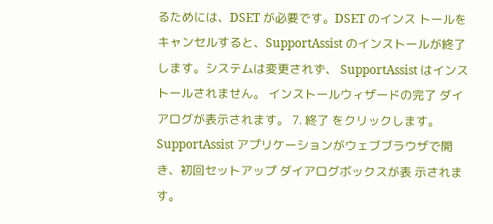るためには、DSET が必要です。DSET のインス トールをキャンセルすると、SupportAssist のインストールが終了します。システムは変更されず、 SupportAssist はインストールされません。 インストールウィザードの完了 ダイアログが表示されます。 7. 終了 をクリックします。 SupportAssist アプリケーションがウェブブラウザで開き、初回セットアップ ダイアログボックスが表 示されます。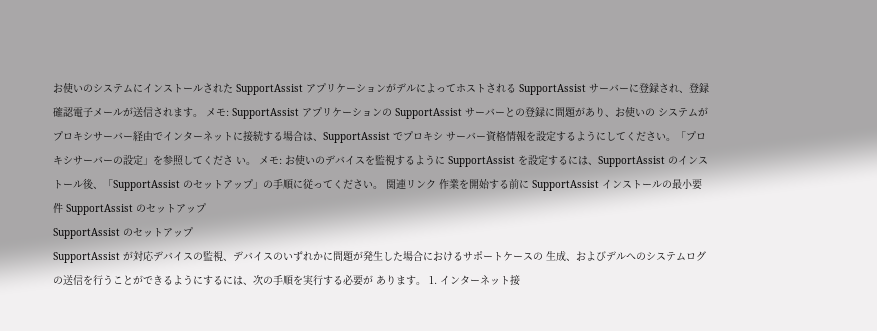お使いのシステムにインストールされた SupportAssist アプリケーションがデルによってホストされる SupportAssist サーバーに登録され、登録確認電子メールが送信されます。 メモ: SupportAssist アプリケーションの SupportAssist サーバーとの登録に問題があり、お使いの システムがプロキシサーバー経由でインターネットに接続する場合は、SupportAssist でプロキシ サーバー資格情報を設定するようにしてください。「プロキシサーバーの設定」を参照してくださ い。 メモ: お使いのデバイスを監視するように SupportAssist を設定するには、SupportAssist のインス トール後、「SupportAssist のセットアップ」の手順に従ってください。 関連リンク 作業を開始する前に SupportAssist インストールの最小要件 SupportAssist のセットアップ
SupportAssist のセットアップ
SupportAssist が対応デバイスの監視、デバイスのいずれかに問題が発生した場合におけるサポートケースの 生成、およびデルへのシステムログの送信を行うことができるようにするには、次の手順を実行する必要が あります。 1. インターネット接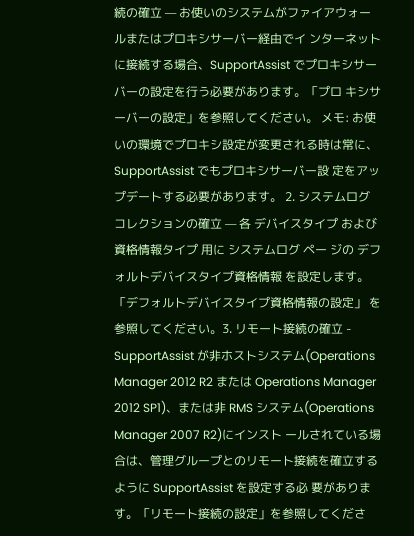続の確立 — お使いのシステムがファイアウォールまたはプロキシサーバー経由でイ ンターネットに接続する場合、SupportAssist でプロキシサーバーの設定を行う必要があります。「プロ キシサーバーの設定」を参照してください。 メモ: お使いの環境でプロキシ設定が変更される時は常に、SupportAssist でもプロキシサーバー設 定をアップデートする必要があります。 2. システムログコレクションの確立 — 各 デバイスタイプ および 資格情報タイプ 用に システムログ ペー ジの デフォルトデバイスタイプ資格情報 を設定します。「デフォルトデバイスタイプ資格情報の設定」 を参照してください。3. リモート接続の確立 - SupportAssist が非ホストシステム(Operations Manager 2012 R2 または Operations Manager 2012 SP1)、または非 RMS システム(Operations Manager 2007 R2)にインスト ールされている場合は、管理グループとのリモート接続を確立するように SupportAssist を設定する必 要があります。「リモート接続の設定」を参照してくださ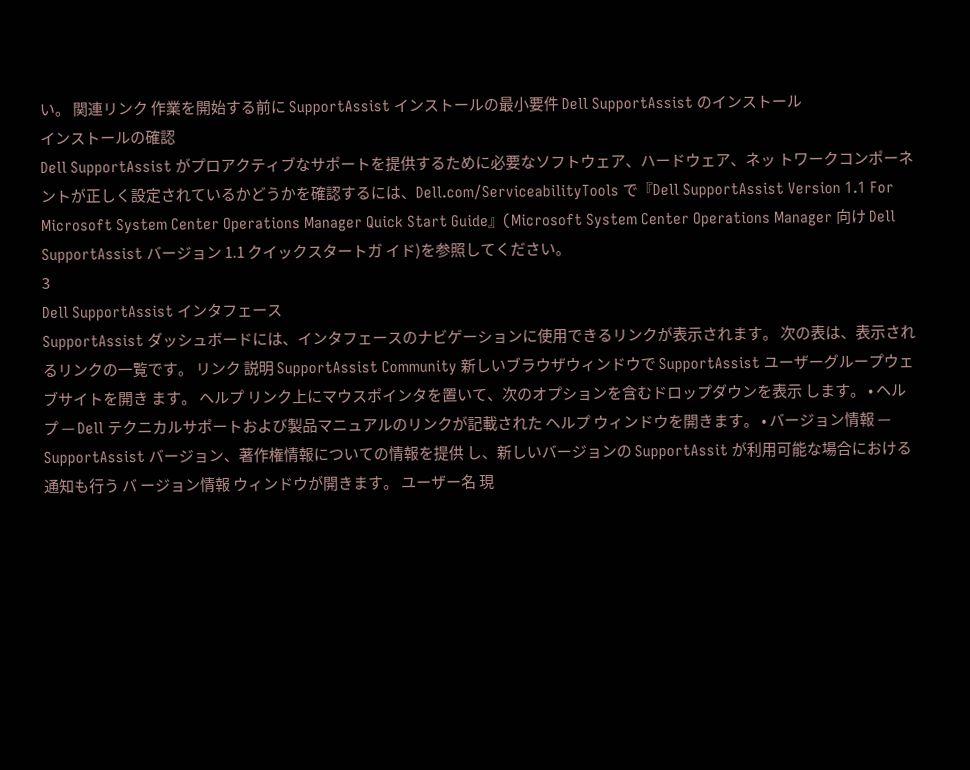い。 関連リンク 作業を開始する前に SupportAssist インストールの最小要件 Dell SupportAssist のインストール
インストールの確認
Dell SupportAssist がプロアクティブなサポートを提供するために必要なソフトウェア、ハードウェア、ネッ トワークコンポーネントが正しく設定されているかどうかを確認するには、Dell.com/ServiceabilityTools で『Dell SupportAssist Version 1.1 For Microsoft System Center Operations Manager Quick Start Guide』(Microsoft System Center Operations Manager 向け Dell SupportAssist バージョン 1.1 クイックスタートガ イド)を参照してください。
3
Dell SupportAssist インタフェース
SupportAssist ダッシュボードには、インタフェースのナビゲーションに使用できるリンクが表示されます。 次の表は、表示されるリンクの一覧です。 リンク 説明 SupportAssist Community 新しいブラウザウィンドウで SupportAssist ユーザーグループウェブサイトを開き ます。 ヘルプ リンク上にマウスポインタを置いて、次のオプションを含むドロップダウンを表示 します。 • ヘルプ — Dell テクニカルサポートおよび製品マニュアルのリンクが記載された ヘルプ ウィンドウを開きます。 • バージョン情報 — SupportAssist バージョン、著作権情報についての情報を提供 し、新しいバージョンの SupportAssit が利用可能な場合における通知も行う バ ージョン情報 ウィンドウが開きます。 ユーザー名 現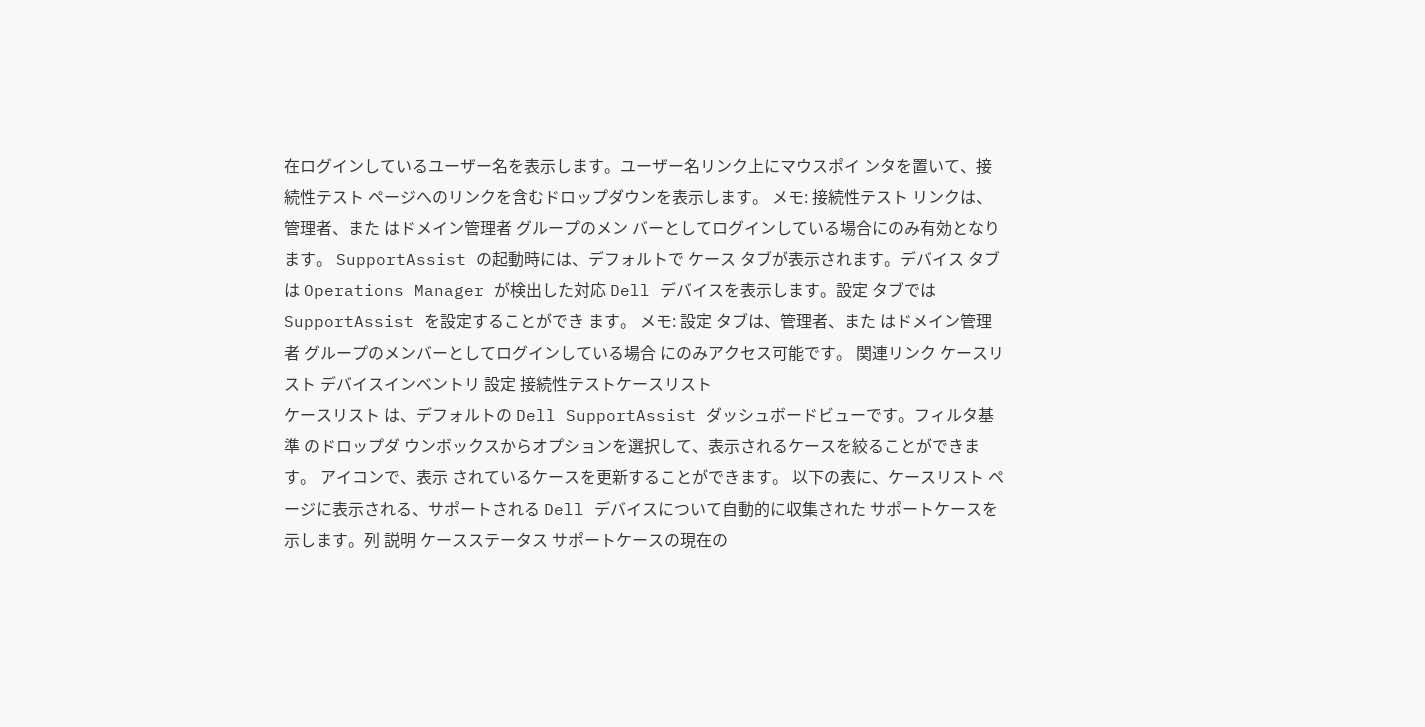在ログインしているユーザー名を表示します。ユーザー名リンク上にマウスポイ ンタを置いて、接続性テスト ページへのリンクを含むドロップダウンを表示します。 メモ: 接続性テスト リンクは、管理者、また はドメイン管理者 グループのメン バーとしてログインしている場合にのみ有効となります。 SupportAssist の起動時には、デフォルトで ケース タブが表示されます。デバイス タブは Operations Manager が検出した対応 Dell デバイスを表示します。設定 タブでは SupportAssist を設定することができ ます。 メモ: 設定 タブは、管理者、また はドメイン管理者 グループのメンバーとしてログインしている場合 にのみアクセス可能です。 関連リンク ケースリスト デバイスインベントリ 設定 接続性テストケースリスト
ケースリスト は、デフォルトの Dell SupportAssist ダッシュボードビューです。フィルタ基準 のドロップダ ウンボックスからオプションを選択して、表示されるケースを絞ることができます。 アイコンで、表示 されているケースを更新することができます。 以下の表に、ケースリスト ページに表示される、サポートされる Dell デバイスについて自動的に収集された サポートケースを示します。列 説明 ケースステータス サポートケースの現在の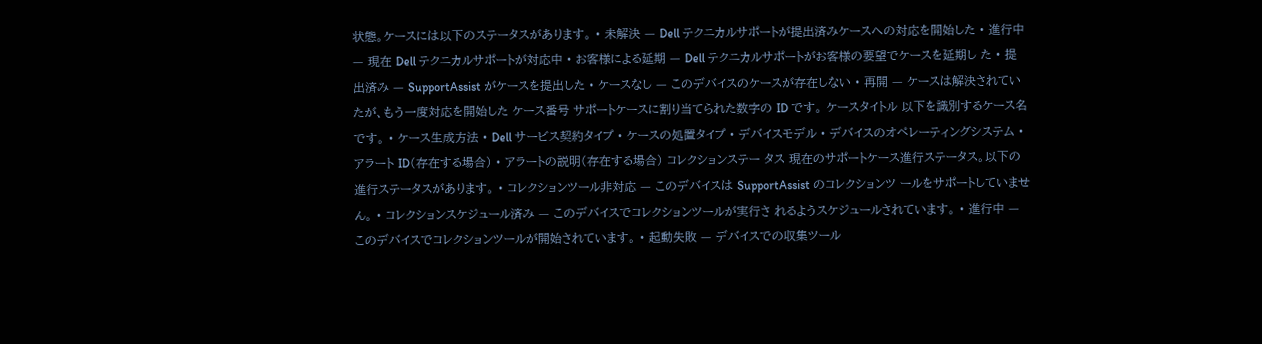状態。ケースには以下のステータスがあります。 • 未解決 — Dell テクニカルサポートが提出済みケースへの対応を開始した • 進行中 — 現在 Dell テクニカルサポートが対応中 • お客様による延期 — Dell テクニカルサポートがお客様の要望でケースを延期し た • 提出済み — SupportAssist がケースを提出した • ケースなし — このデバイスのケースが存在しない • 再開 — ケースは解決されていたが、もう一度対応を開始した ケース番号 サポートケースに割り当てられた数字の ID です。 ケースタイトル 以下を識別するケース名です。 • ケース生成方法 • Dell サービス契約タイプ • ケースの処置タイプ • デバイスモデル • デバイスのオペレーティングシステム • アラート ID(存在する場合) • アラートの説明(存在する場合) コレクションステー タス 現在のサポートケース進行ステータス。以下の進行ステータスがあります。 • コレクションツール非対応 — このデバイスは SupportAssist のコレクションツ ールをサポートしていません。 • コレクションスケジュール済み — このデバイスでコレクションツールが実行さ れるようスケジュールされています。 • 進行中 — このデバイスでコレクションツールが開始されています。 • 起動失敗 — デバイスでの収集ツール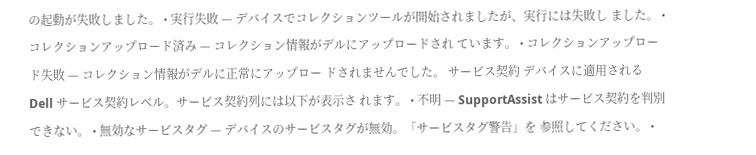の起動が失敗しました。 • 実行失敗 — デバイスでコレクションツールが開始されましたが、実行には失敗し ました。 • コレクションアップロード済み — コレクション情報がデルにアップロードされ ています。 • コレクションアップロード失敗 — コレクション情報がデルに正常にアップロー ドされませんでした。 サービス契約 デバイスに適用される Dell サービス契約レベル。サービス契約列には以下が表示さ れます。 • 不明 — SupportAssist はサービス契約を判別できない。 • 無効なサービスタグ — デバイスのサービスタグが無効。「サービスタグ警告」を 参照してください。 •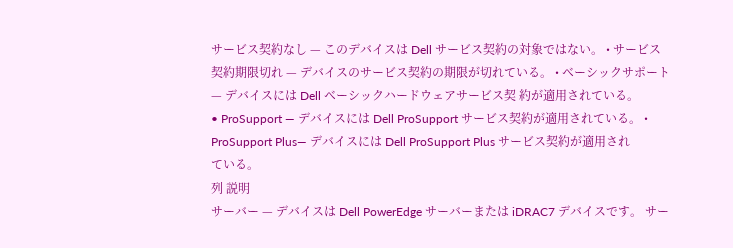サービス契約なし — このデバイスは Dell サービス契約の対象ではない。 • サービス契約期限切れ — デバイスのサービス契約の期限が切れている。 • ベーシックサポート — デバイスには Dell ベーシックハードウェアサービス契 約が適用されている。
• ProSupport — デバイスには Dell ProSupport サービス契約が適用されている。 • ProSupport Plus— デバイスには Dell ProSupport Plus サービス契約が適用され
ている。
列 説明
サーバー — デバイスは Dell PowerEdge サーバーまたは iDRAC7 デバイスです。 サー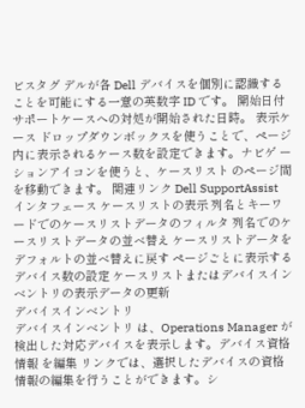ビスタグ デルが各 Dell デバイスを個別に認識することを可能にする一意の英数字 ID です。 開始日付 サポートケースへの対処が開始された日時。 表示ケース ドロップダウンボックスを使うことで、ページ内に表示されるケース数を設定できます。ナビゲ ーションアイコンを使うと、ケースリスト のページ間を移動できます。 関連リンク Dell SupportAssist インタフェース ケースリストの表示 列名とキーワードでのケースリストデータのフィルタ 列名でのケースリストデータの並べ替え ケースリストデータをデフォルトの並べ替えに戻す ページごとに表示するデバイス数の設定 ケースリストまたはデバイスインベントリの表示データの更新
デバイスインベントリ
デバイスインベントリ は、Operations Manager が検出した対応デバイスを表示します。デバイス資格情報 を編集 リンクでは、選択したデバイスの資格情報の編集を行うことができます。シ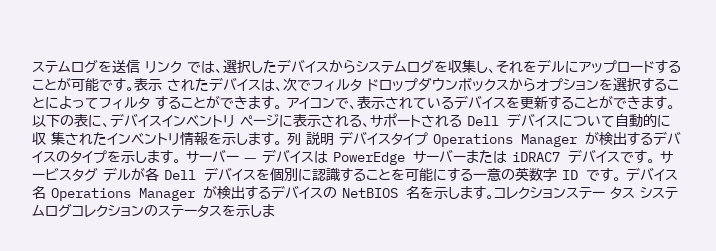ステムログを送信 リンク では、選択したデバイスからシステムログを収集し、それをデルにアップロードすることが可能です。表示 されたデバイスは、次でフィルタ ドロップダウンボックスからオプションを選択することによってフィルタ することができます。 アイコンで、表示されているデバイスを更新することができます。 以下の表に、デバイスインベントリ ページに表示される、サポートされる Dell デバイスについて自動的に収 集されたインベントリ情報を示します。 列 説明 デバイスタイプ Operations Manager が検出するデバイスのタイプを示します。 サーバー — デバイスは PowerEdge サーバーまたは iDRAC7 デバイスです。 サービスタグ デルが各 Dell デバイスを個別に認識することを可能にする一意の英数字 ID です。 デバイス名 Operations Manager が検出するデバイスの NetBIOS 名を示します。コレクションステー タス システムログコレクションのステータスを示しま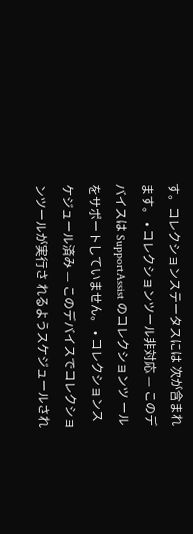す。コレクションステータスには 次が含まれます。 • コレクションツール非対応 — このデバイスは SupportAssist のコレクションツ ールをサポートしていません。 • コレクションスケジュール済み — このデバイスでコレクションツールが実行さ れるようスケジュールされ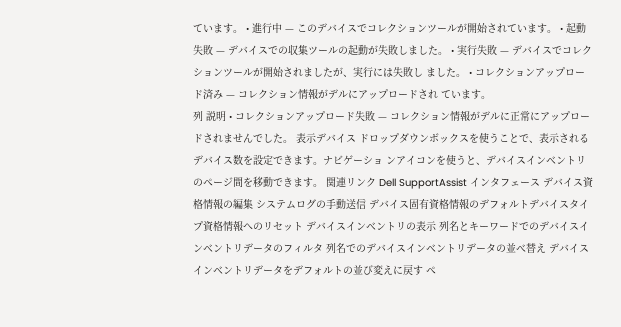ています。 • 進行中 — このデバイスでコレクションツールが開始されています。 • 起動失敗 — デバイスでの収集ツールの起動が失敗しました。 • 実行失敗 — デバイスでコレクションツールが開始されましたが、実行には失敗し ました。 • コレクションアップロード済み — コレクション情報がデルにアップロードされ ています。
列 説明 • コレクションアップロード失敗 — コレクション情報がデルに正常にアップロー ドされませんでした。 表示デバイス ドロップダウンボックスを使うことで、表示されるデバイス数を設定できます。ナビゲーショ ンアイコンを使うと、デバイスインベントリ のページ間を移動できます。 関連リンク Dell SupportAssist インタフェース デバイス資格情報の編集 システムログの手動送信 デバイス固有資格情報のデフォルトデバイスタイプ資格情報へのリセット デバイスインベントリの表示 列名とキーワードでのデバイスインベントリデータのフィルタ 列名でのデバイスインベントリデータの並べ替え デバイスインベントリデータをデフォルトの並び変えに戻す ペ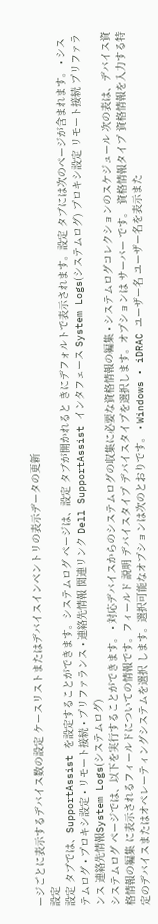ージごとに表示するデバイス数の設定 ケースリストまたはデバイスインベントリの表示データの更新
設定
設定 タブでは、SupportAssist を設定することができます。システムログ ページは、設定 タブが開かれると きにデフォルトで表示されます。設定 タブには次のページが含まれます。 • システムログ • プロキシ設定 • リモート接続 • プリファランス • 連絡先情報 関連リンク Dell SupportAssist インタフェース System Logs(システムログ) プロキシ設定 リモート接続 プリファランス 連絡先情報System Logs(システムログ)
システムログ ページでは、以下を実行することができます。 • 対応デバイスからのシステムログの収集に必要な資格情報の編集 • システムログコレクションのスケジュール 次の表は、デバイス資格情報の編集 に表示されるフィールドについての情報です。フィールド 説明 デバイスタイプ デバイスタイプを選択します。オプションは サーバー です。 資格情報タイプ 資格情報を入力する特定のデバイスまたはオペレーティングシステムを選択 します。選択可能なオプションは次のとおりです。 • Windows • iDRAC ユーザー名 ユーザー名を表示また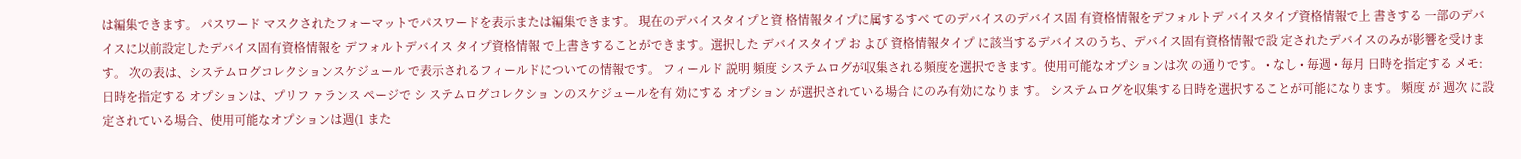は編集できます。 パスワード マスクされたフォーマットでパスワードを表示または編集できます。 現在のデバイスタイプと資 格情報タイプに属するすべ てのデバイスのデバイス固 有資格情報をデフォルトデ バイスタイプ資格情報で上 書きする 一部のデバイスに以前設定したデバイス固有資格情報を デフォルトデバイス タイプ資格情報 で上書きすることができます。選択した デバイスタイプ お よび 資格情報タイプ に該当するデバイスのうち、デバイス固有資格情報で設 定されたデバイスのみが影響を受けます。 次の表は、システムログコレクションスケジュール で表示されるフィールドについての情報です。 フィールド 説明 頻度 システムログが収集される頻度を選択できます。使用可能なオプションは次 の通りです。 • なし • 毎週 • 毎月 日時を指定する メモ: 日時を指定する オプションは、プリフ ァランス ページで シ ステムログコレクショ ンのスケジュールを有 効にする オプション が選択されている場合 にのみ有効になりま す。 システムログを収集する日時を選択することが可能になります。 頻度 が 週次 に設定されている場合、使用可能なオプションは週(1 また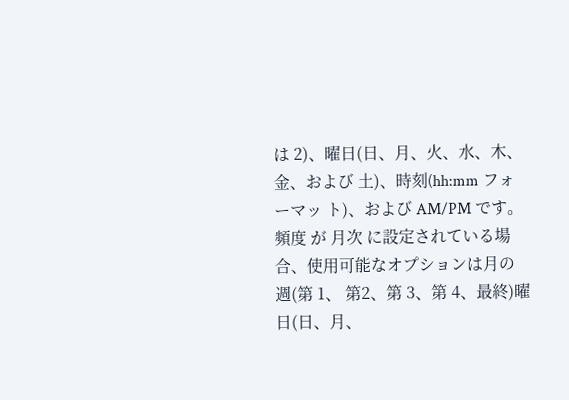は 2)、曜日(日、月、火、水、木、金、および 土)、時刻(hh:mm フォーマッ ト)、および AM/PM です。 頻度 が 月次 に設定されている場合、使用可能なオプションは月の週(第 1、 第2、第 3、第 4、最終)曜日(日、月、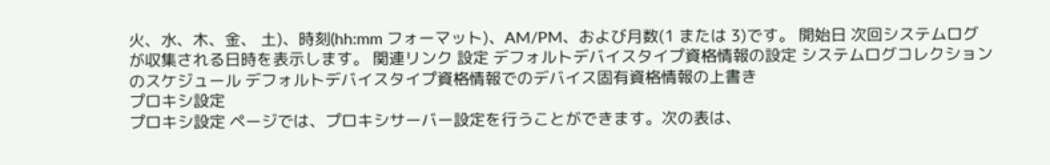火、水、木、金、 土)、時刻(hh:mm フォーマット)、AM/PM、および月数(1 または 3)です。 開始日 次回システムログが収集される日時を表示します。 関連リンク 設定 デフォルトデバイスタイプ資格情報の設定 システムログコレクションのスケジュール デフォルトデバイスタイプ資格情報でのデバイス固有資格情報の上書き
プロキシ設定
プロキシ設定 ページでは、プロキシサーバー設定を行うことができます。次の表は、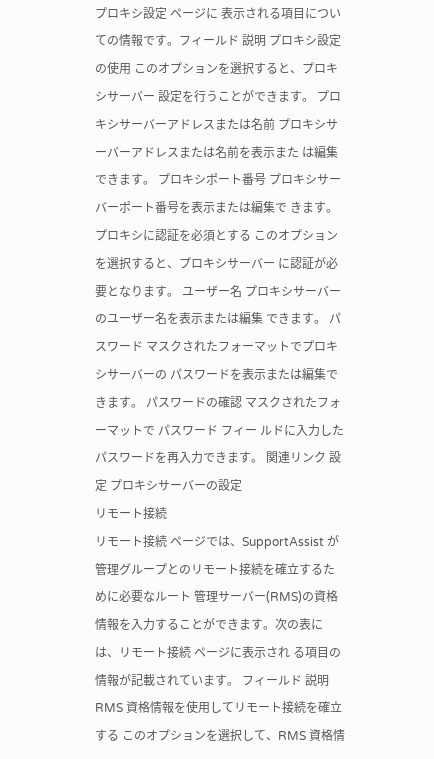プロキシ設定 ページに 表示される項目についての情報です。フィールド 説明 プロキシ設定の使用 このオプションを選択すると、プロキシサーバー 設定を行うことができます。 プロキシサーバーアドレスまたは名前 プロキシサーバーアドレスまたは名前を表示また は編集できます。 プロキシポート番号 プロキシサーバーポート番号を表示または編集で きます。 プロキシに認証を必須とする このオプションを選択すると、プロキシサーバー に認証が必要となります。 ユーザー名 プロキシサーバーのユーザー名を表示または編集 できます。 パスワード マスクされたフォーマットでプロキシサーバーの パスワードを表示または編集できます。 パスワードの確認 マスクされたフォーマットで パスワード フィー ルドに入力したパスワードを再入力できます。 関連リンク 設定 プロキシサーバーの設定
リモート接続
リモート接続 ページでは、SupportAssist が管理グループとのリモート接続を確立するために必要なルート 管理サーバー(RMS)の資格情報を入力することができます。次の表には、リモート接続 ページに表示され る項目の情報が記載されています。 フィールド 説明 RMS 資格情報を使用してリモート接続を確立する このオプションを選択して、RMS 資格情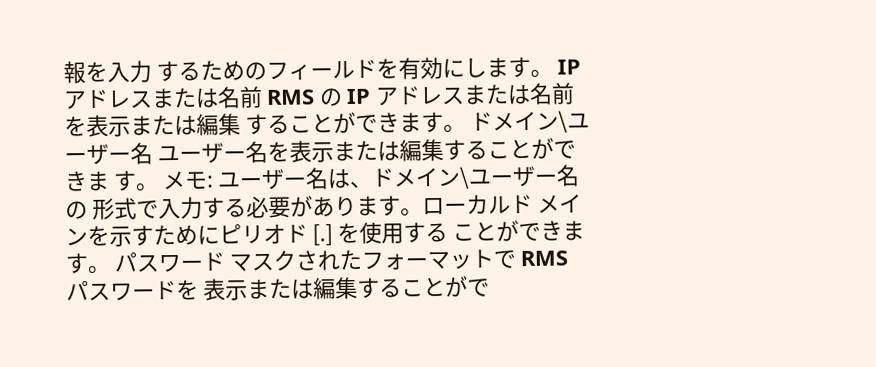報を入力 するためのフィールドを有効にします。 IP アドレスまたは名前 RMS の IP アドレスまたは名前を表示または編集 することができます。 ドメイン\ユーザー名 ユーザー名を表示または編集することができま す。 メモ: ユーザー名は、ドメイン\ユーザー名の 形式で入力する必要があります。ローカルド メインを示すためにピリオド [.] を使用する ことができます。 パスワード マスクされたフォーマットで RMS パスワードを 表示または編集することがで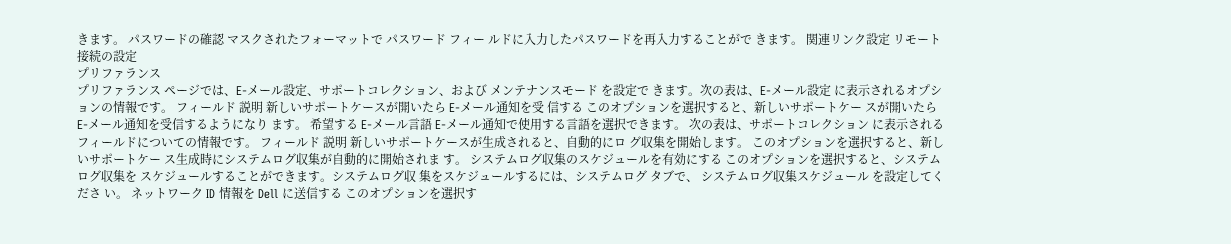きます。 パスワードの確認 マスクされたフォーマットで パスワード フィー ルドに入力したパスワードを再入力することがで きます。 関連リンク設定 リモート接続の設定
プリファランス
プリファランス ページでは、E-メール設定、サポートコレクション、および メンテナンスモード を設定で きます。次の表は、E-メール設定 に表示されるオプションの情報です。 フィールド 説明 新しいサポートケースが開いたら E-メール通知を受 信する このオプションを選択すると、新しいサポートケー スが開いたら E-メール通知を受信するようになり ます。 希望する E-メール言語 E-メール通知で使用する言語を選択できます。 次の表は、サポートコレクション に表示されるフィールドについての情報です。 フィールド 説明 新しいサポートケースが生成されると、自動的にロ グ収集を開始します。 このオプションを選択すると、新しいサポートケー ス生成時にシステムログ収集が自動的に開始されま す。 システムログ収集のスケジュールを有効にする このオプションを選択すると、システムログ収集を スケジュールすることができます。システムログ収 集をスケジュールするには、システムログ タブで、 システムログ収集スケジュール を設定してくださ い。 ネットワーク ID 情報を Dell に送信する このオプションを選択す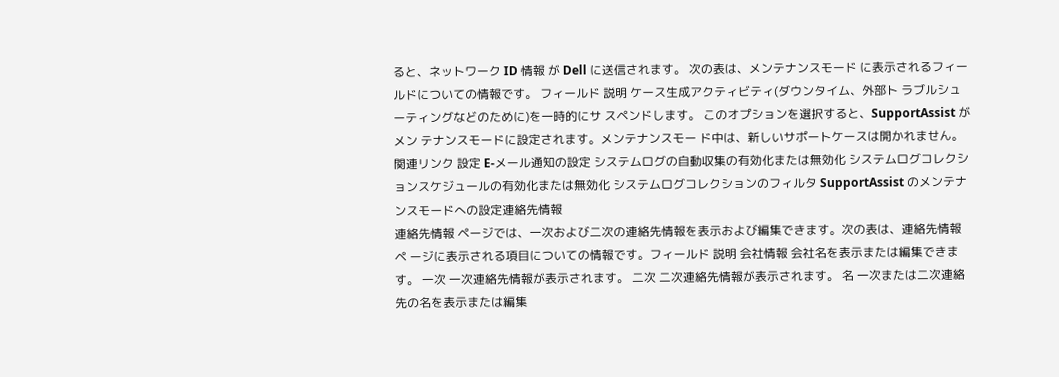ると、ネットワーク ID 情報 が Dell に送信されます。 次の表は、メンテナンスモード に表示されるフィールドについての情報です。 フィールド 説明 ケース生成アクティビティ(ダウンタイム、外部ト ラブルシューティングなどのために)を一時的にサ スペンドします。 このオプションを選択すると、SupportAssist がメン テナンスモードに設定されます。メンテナンスモー ド中は、新しいサポートケースは開かれません。 関連リンク 設定 E-メール通知の設定 システムログの自動収集の有効化または無効化 システムログコレクションスケジュールの有効化または無効化 システムログコレクションのフィルタ SupportAssist のメンテナンスモードへの設定連絡先情報
連絡先情報 ページでは、一次および二次の連絡先情報を表示および編集できます。次の表は、連絡先情報 ペ ージに表示される項目についての情報です。フィールド 説明 会社情報 会社名を表示または編集できます。 一次 一次連絡先情報が表示されます。 二次 二次連絡先情報が表示されます。 名 一次または二次連絡先の名を表示または編集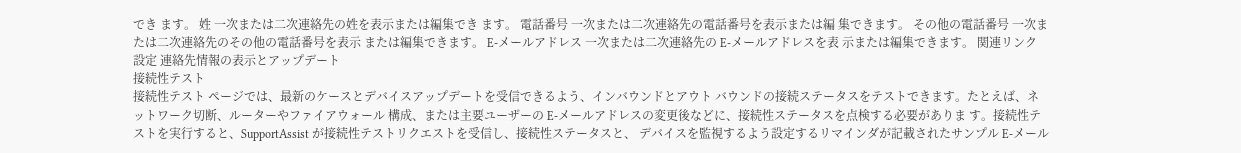でき ます。 姓 一次または二次連絡先の姓を表示または編集でき ます。 電話番号 一次または二次連絡先の電話番号を表示または編 集できます。 その他の電話番号 一次または二次連絡先のその他の電話番号を表示 または編集できます。 E-メールアドレス 一次または二次連絡先の E-メールアドレスを表 示または編集できます。 関連リンク 設定 連絡先情報の表示とアップデート
接続性テスト
接続性テスト ページでは、最新のケースとデバイスアップデートを受信できるよう、インバウンドとアウト バウンドの接続ステータスをテストできます。たとえば、ネットワーク切断、ルーターやファイアウォール 構成、または主要ユーザーの E-メールアドレスの変更後などに、接続性ステータスを点検する必要がありま す。接続性テストを実行すると、SupportAssist が接続性テストリクエストを受信し、接続性ステータスと、 デバイスを監視するよう設定するリマインダが記載されたサンプル E-メール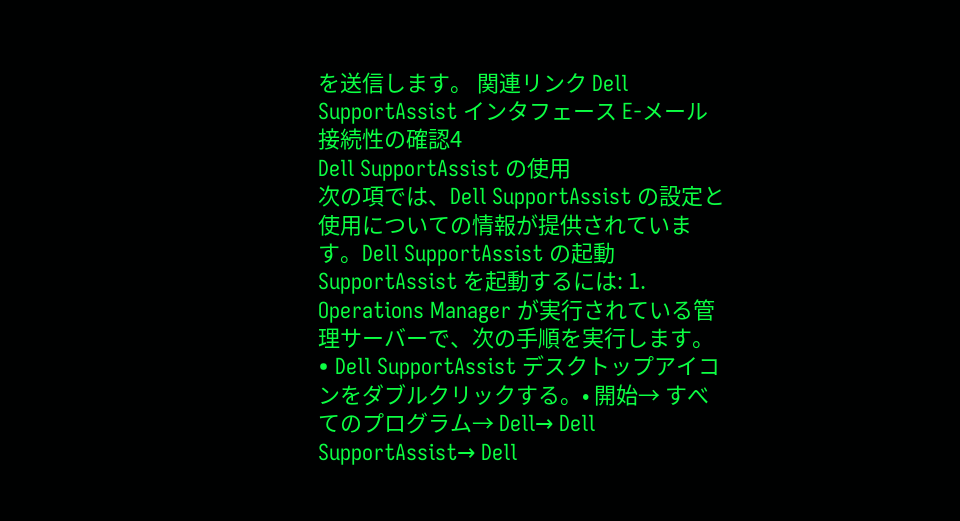を送信します。 関連リンク Dell SupportAssist インタフェース E-メール接続性の確認4
Dell SupportAssist の使用
次の項では、Dell SupportAssist の設定と使用についての情報が提供されています。Dell SupportAssist の起動
SupportAssist を起動するには: 1. Operations Manager が実行されている管理サーバーで、次の手順を実行します。 • Dell SupportAssist デスクトップアイコンをダブルクリックする。• 開始→ すべてのプログラム→ Dell→ Dell SupportAssist→ Dell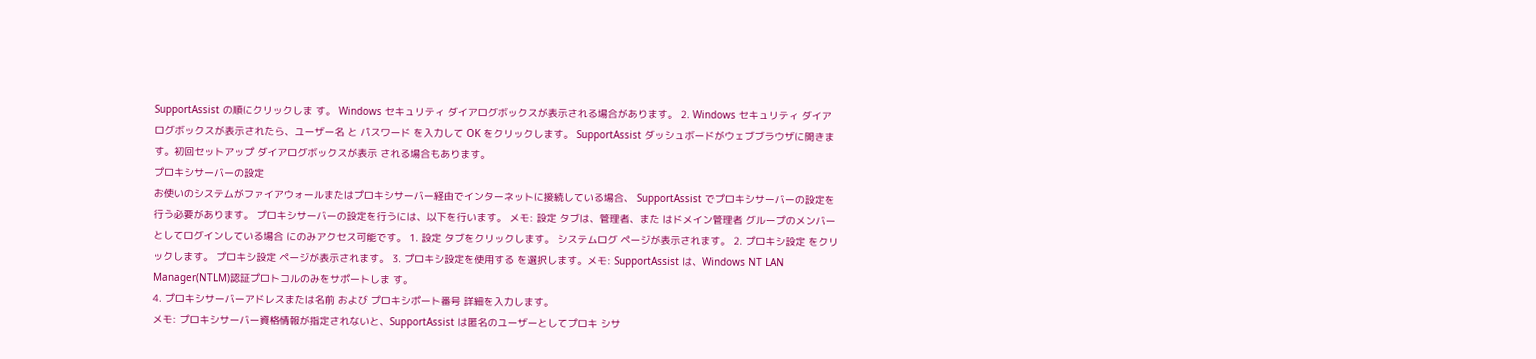SupportAssist の順にクリックしま す。 Windows セキュリティ ダイアログボックスが表示される場合があります。 2. Windows セキュリティ ダイアログボックスが表示されたら、ユーザー名 と パスワード を入力して OK をクリックします。 SupportAssist ダッシュボードがウェブブラウザに開きます。初回セットアップ ダイアログボックスが表示 される場合もあります。
プロキシサーバーの設定
お使いのシステムがファイアウォールまたはプロキシサーバー経由でインターネットに接続している場合、 SupportAssist でプロキシサーバーの設定を行う必要があります。 プロキシサーバーの設定を行うには、以下を行います。 メモ: 設定 タブは、管理者、また はドメイン管理者 グループのメンバーとしてログインしている場合 にのみアクセス可能です。 1. 設定 タブをクリックします。 システムログ ページが表示されます。 2. プロキシ設定 をクリックします。 プロキシ設定 ページが表示されます。 3. プロキシ設定を使用する を選択します。メモ: SupportAssist は、Windows NT LAN Manager(NTLM)認証プロトコルのみをサポートしま す。
4. プロキシサーバーアドレスまたは名前 および プロキシポート番号 詳細を入力します。
メモ: プロキシサーバー資格情報が指定されないと、SupportAssist は匿名のユーザーとしてプロキ シサ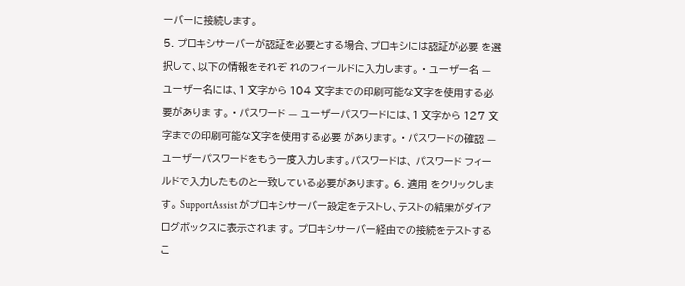ーバーに接続します。
5. プロキシサーバーが認証を必要とする場合、プロキシには認証が必要 を選択して、以下の情報をそれぞ れのフィールドに入力します。 • ユーザー名 — ユーザー名には、1 文字から 104 文字までの印刷可能な文字を使用する必要がありま す。 • パスワード — ユーザーパスワードには、1 文字から 127 文字までの印刷可能な文字を使用する必要 があります。 • パスワードの確認 — ユーザーパスワードをもう一度入力します。パスワードは、 パスワード フィー ルドで入力したものと一致している必要があります。 6. 適用 をクリックします。 SupportAssist がプロキシサーバー設定をテストし、テストの結果がダイアログボックスに表示されま す。 プロキシサーバー経由での接続をテストするこ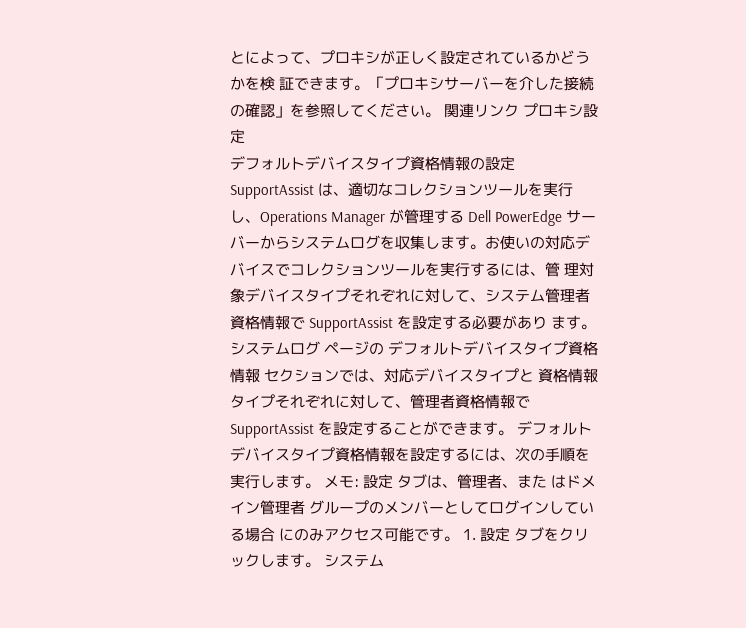とによって、プロキシが正しく設定されているかどうかを検 証できます。「プロキシサーバーを介した接続の確認」を参照してください。 関連リンク プロキシ設定
デフォルトデバイスタイプ資格情報の設定
SupportAssist は、適切なコレクションツールを実行し、Operations Manager が管理する Dell PowerEdge サーバーからシステムログを収集します。お使いの対応デバイスでコレクションツールを実行するには、管 理対象デバイスタイプそれぞれに対して、システム管理者資格情報で SupportAssist を設定する必要があり ます。システムログ ページの デフォルトデバイスタイプ資格情報 セクションでは、対応デバイスタイプと 資格情報タイプそれぞれに対して、管理者資格情報で SupportAssist を設定することができます。 デフォルトデバイスタイプ資格情報を設定するには、次の手順を実行します。 メモ: 設定 タブは、管理者、また はドメイン管理者 グループのメンバーとしてログインしている場合 にのみアクセス可能です。 1. 設定 タブをクリックします。 システム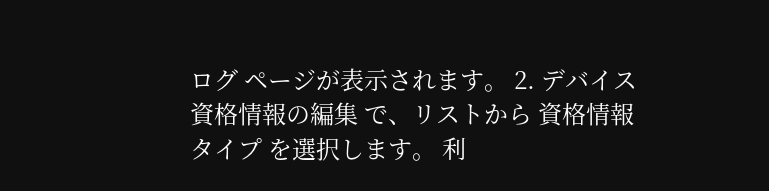ログ ページが表示されます。 2. デバイス資格情報の編集 で、リストから 資格情報タイプ を選択します。 利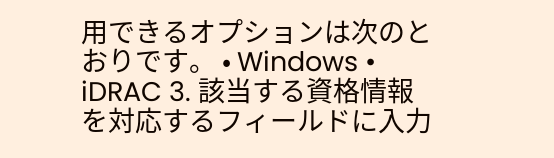用できるオプションは次のとおりです。 • Windows • iDRAC 3. 該当する資格情報を対応するフィールドに入力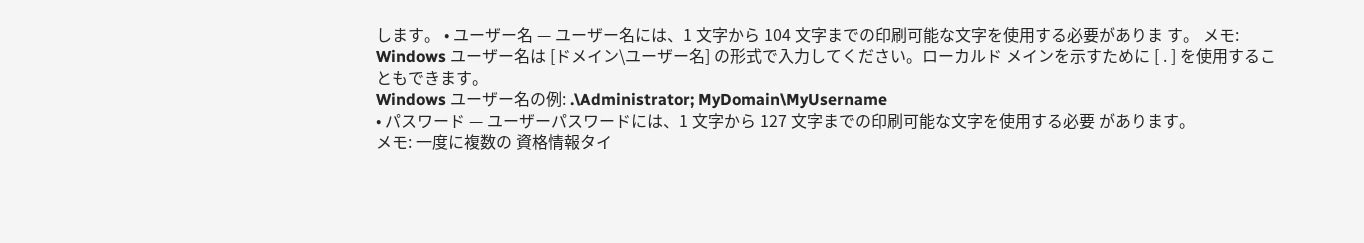します。 • ユーザー名 — ユーザー名には、1 文字から 104 文字までの印刷可能な文字を使用する必要がありま す。 メモ: Windows ユーザー名は [ドメイン\ユーザー名] の形式で入力してください。ローカルド メインを示すために [ . ] を使用することもできます。
Windows ユーザー名の例: .\Administrator; MyDomain\MyUsername
• パスワード — ユーザーパスワードには、1 文字から 127 文字までの印刷可能な文字を使用する必要 があります。
メモ: 一度に複数の 資格情報タイ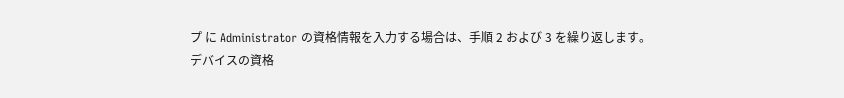プ に Administrator の資格情報を入力する場合は、手順 2 および 3 を繰り返します。
デバイスの資格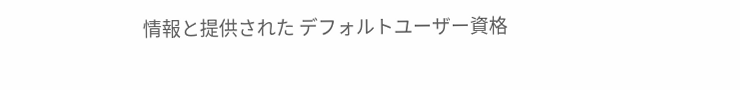情報と提供された デフォルトユーザー資格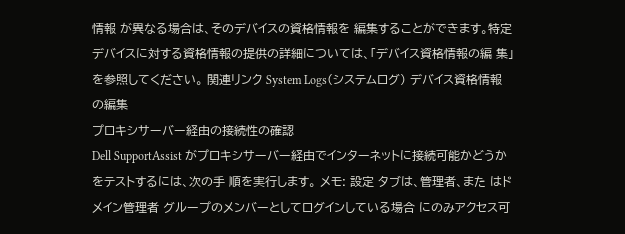情報 が異なる場合は、そのデバイスの資格情報を 編集することができます。特定デバイスに対する資格情報の提供の詳細については、「デバイス資格情報の編 集」を参照してください。 関連リンク System Logs(システムログ) デバイス資格情報の編集
プロキシサーバー経由の接続性の確認
Dell SupportAssist がプロキシサーバー経由でインターネットに接続可能かどうかをテストするには、次の手 順を実行します。 メモ: 設定 タブは、管理者、また はドメイン管理者 グループのメンバーとしてログインしている場合 にのみアクセス可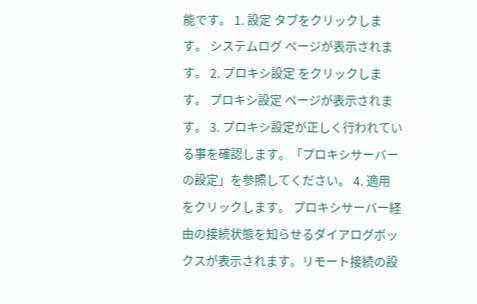能です。 1. 設定 タブをクリックします。 システムログ ページが表示されます。 2. プロキシ設定 をクリックします。 プロキシ設定 ページが表示されます。 3. プロキシ設定が正しく行われている事を確認します。「プロキシサーバーの設定」を参照してください。 4. 適用 をクリックします。 プロキシサーバー経由の接続状態を知らせるダイアログボックスが表示されます。リモート接続の設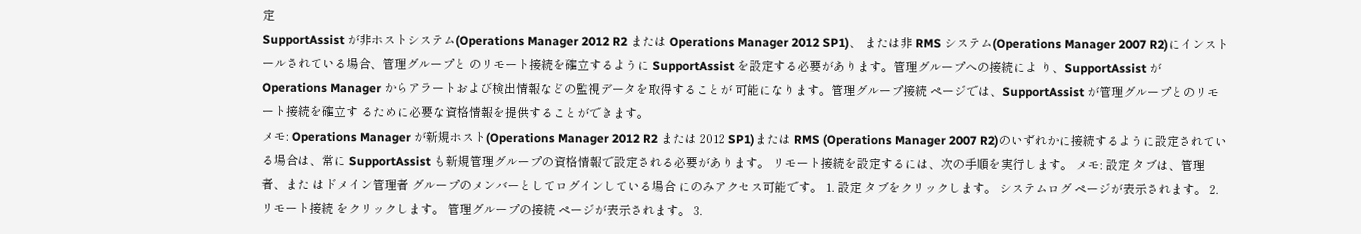定
SupportAssist が非ホストシステム(Operations Manager 2012 R2 または Operations Manager 2012 SP1)、 または非 RMS システム(Operations Manager 2007 R2)にインストールされている場合、管理グループと のリモート接続を確立するように SupportAssist を設定する必要があります。管理グループへの接続によ り、SupportAssist が Operations Manager からアラートおよび検出情報などの監視データを取得することが 可能になります。管理グループ接続 ページでは、SupportAssist が管理グループとのリモート接続を確立す るために必要な資格情報を提供することができます。
メモ: Operations Manager が新規ホスト(Operations Manager 2012 R2 または 2012 SP1)または RMS (Operations Manager 2007 R2)のいずれかに接続するように設定されている場合は、常に SupportAssist も新規管理グループの資格情報で設定される必要があります。 リモート接続を設定するには、次の手順を実行します。 メモ: 設定 タブは、管理者、また はドメイン管理者 グループのメンバーとしてログインしている場合 にのみアクセス可能です。 1. 設定 タブをクリックします。 システムログ ページが表示されます。 2. リモート接続 をクリックします。 管理グループの接続 ページが表示されます。 3.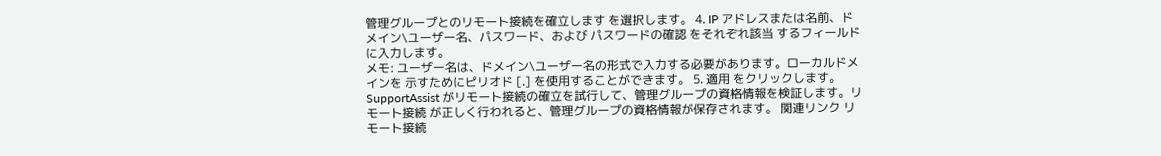管理グループとのリモート接続を確立します を選択します。 4. IP アドレスまたは名前、ドメイン\ユーザー名、パスワード、および パスワードの確認 をそれぞれ該当 するフィールドに入力します。
メモ: ユーザー名は、ドメイン\ユーザー名の形式で入力する必要があります。ローカルドメインを 示すためにピリオド [.] を使用することができます。 5. 適用 をクリックします。 SupportAssist がリモート接続の確立を試行して、管理グループの資格情報を検証します。リモート接続 が正しく行われると、管理グループの資格情報が保存されます。 関連リンク リモート接続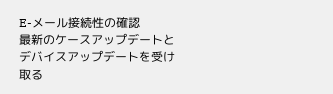E-メール接続性の確認
最新のケースアップデートとデバイスアップデートを受け取る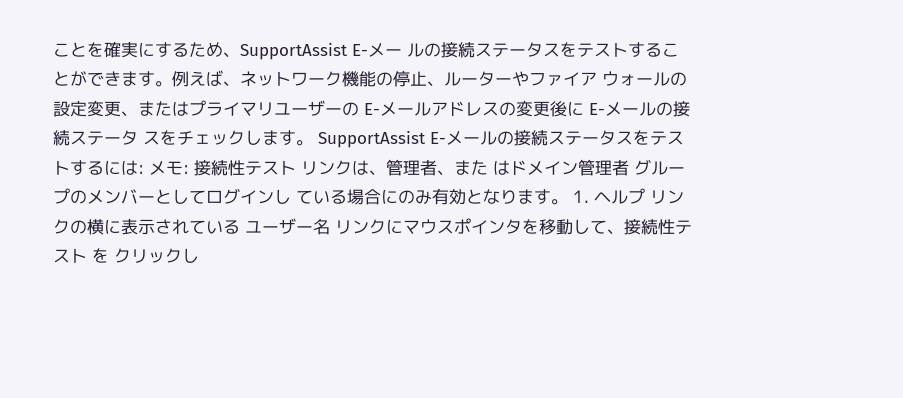ことを確実にするため、SupportAssist E-メー ルの接続ステータスをテストすることができます。例えば、ネットワーク機能の停止、ルーターやファイア ウォールの設定変更、またはプライマリユーザーの E-メールアドレスの変更後に E-メールの接続ステータ スをチェックします。 SupportAssist E-メールの接続ステータスをテストするには: メモ: 接続性テスト リンクは、管理者、また はドメイン管理者 グループのメンバーとしてログインし ている場合にのみ有効となります。 1. ヘルプ リンクの横に表示されている ユーザー名 リンクにマウスポインタを移動して、接続性テスト を クリックし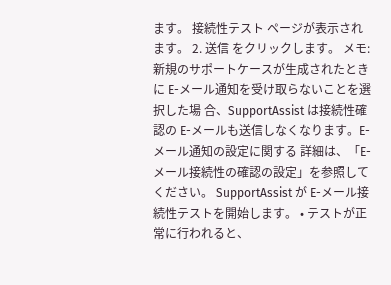ます。 接続性テスト ページが表示されます。 2. 送信 をクリックします。 メモ: 新規のサポートケースが生成されたときに E-メール通知を受け取らないことを選択した場 合、SupportAssist は接続性確認の E-メールも送信しなくなります。E-メール通知の設定に関する 詳細は、「E-メール接続性の確認の設定」を参照してください。 SupportAssist が E-メール接続性テストを開始します。 • テストが正常に行われると、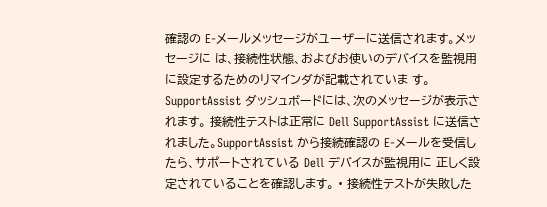確認の E-メールメッセージがユーザーに送信されます。メッセージに は、接続性状態、およびお使いのデバイスを監視用に設定するためのリマインダが記載されていま す。SupportAssist ダッシュボードには、次のメッセージが表示されます。 接続性テストは正常に Dell SupportAssist に送信されました。SupportAssist から接続確認の E-メールを受信したら、サポートされている Dell デバイスが監視用に 正しく設定されていることを確認します。 • 接続性テストが失敗した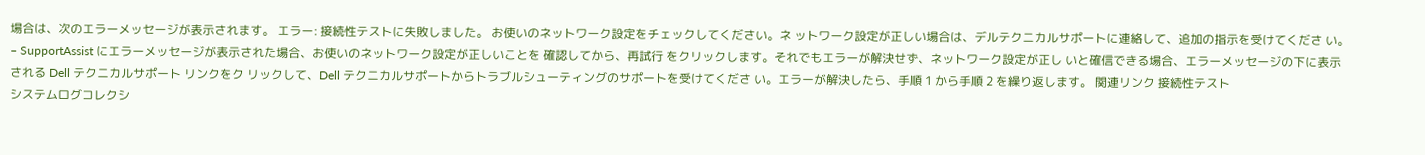場合は、次のエラーメッセージが表示されます。 エラー: 接続性テストに失敗しました。 お使いのネットワーク設定をチェックしてください。ネ ットワーク設定が正しい場合は、デルテクニカルサポートに連絡して、追加の指示を受けてくださ い。 – SupportAssist にエラーメッセージが表示された場合、お使いのネットワーク設定が正しいことを 確認してから、再試行 をクリックします。それでもエラーが解決せず、ネットワーク設定が正し いと確信できる場合、エラーメッセージの下に表示される Dell テクニカルサポート リンクをク リックして、Dell テクニカルサポートからトラブルシューティングのサポートを受けてくださ い。エラーが解決したら、手順 1 から手順 2 を繰り返します。 関連リンク 接続性テスト
システムログコレクシ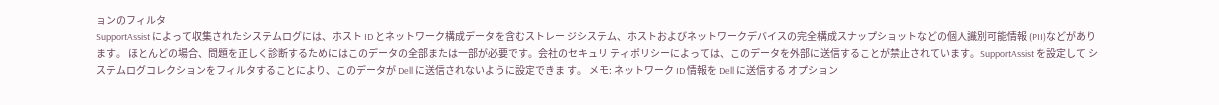ョンのフィルタ
SupportAssist によって収集されたシステムログには、ホスト ID とネットワーク構成データを含むストレー ジシステム、ホストおよびネットワークデバイスの完全構成スナップショットなどの個人識別可能情報 (PII)などがあります。 ほとんどの場合、問題を正しく診断するためにはこのデータの全部または一部が必要です。会社のセキュリ ティポリシーによっては、このデータを外部に送信することが禁止されています。SupportAssist を設定して システムログコレクションをフィルタすることにより、このデータが Dell に送信されないように設定できま す。 メモ: ネットワーク ID 情報を Dell に送信する オプション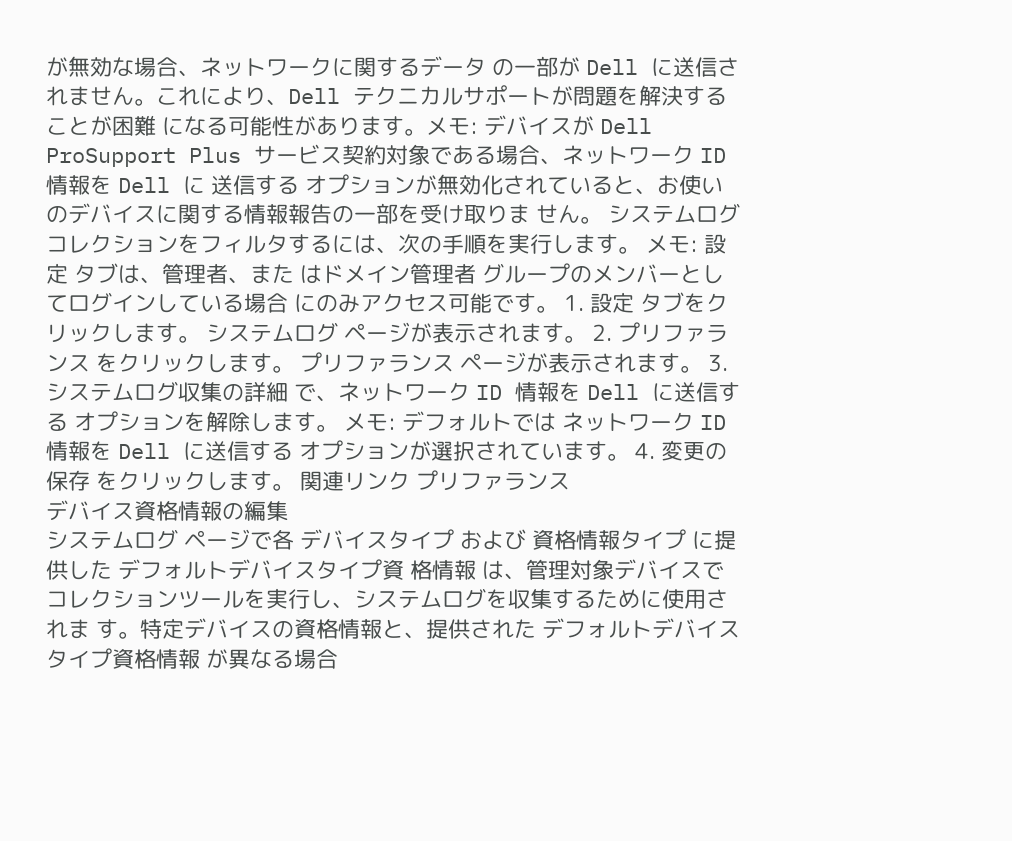が無効な場合、ネットワークに関するデータ の一部が Dell に送信されません。これにより、Dell テクニカルサポートが問題を解決することが困難 になる可能性があります。メモ: デバイスが Dell ProSupport Plus サービス契約対象である場合、ネットワーク ID 情報を Dell に 送信する オプションが無効化されていると、お使いのデバイスに関する情報報告の一部を受け取りま せん。 システムログコレクションをフィルタするには、次の手順を実行します。 メモ: 設定 タブは、管理者、また はドメイン管理者 グループのメンバーとしてログインしている場合 にのみアクセス可能です。 1. 設定 タブをクリックします。 システムログ ページが表示されます。 2. プリファランス をクリックします。 プリファランス ページが表示されます。 3. システムログ収集の詳細 で、ネットワーク ID 情報を Dell に送信する オプションを解除します。 メモ: デフォルトでは ネットワーク ID 情報を Dell に送信する オプションが選択されています。 4. 変更の保存 をクリックします。 関連リンク プリファランス
デバイス資格情報の編集
システムログ ページで各 デバイスタイプ および 資格情報タイプ に提供した デフォルトデバイスタイプ資 格情報 は、管理対象デバイスでコレクションツールを実行し、システムログを収集するために使用されま す。特定デバイスの資格情報と、提供された デフォルトデバイスタイプ資格情報 が異なる場合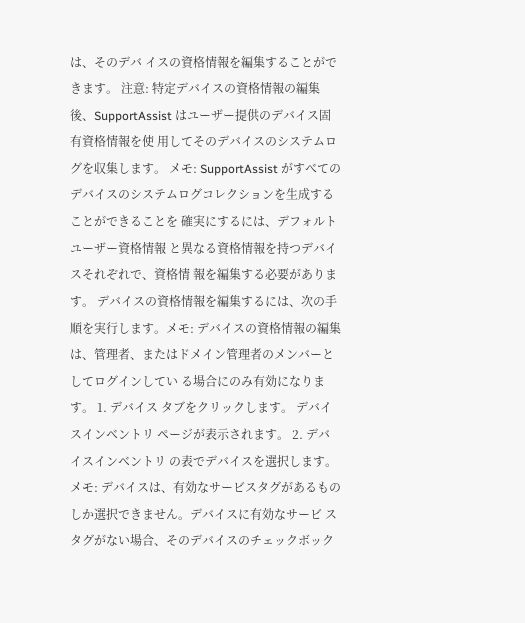は、そのデバ イスの資格情報を編集することができます。 注意: 特定デバイスの資格情報の編集後、SupportAssist はユーザー提供のデバイス固有資格情報を使 用してそのデバイスのシステムログを収集します。 メモ: SupportAssist がすべてのデバイスのシステムログコレクションを生成することができることを 確実にするには、デフォルトユーザー資格情報 と異なる資格情報を持つデバイスそれぞれで、資格情 報を編集する必要があります。 デバイスの資格情報を編集するには、次の手順を実行します。メモ: デバイスの資格情報の編集は、管理者、またはドメイン管理者のメンバーとしてログインしてい る場合にのみ有効になります。 1. デバイス タブをクリックします。 デバイスインベントリ ページが表示されます。 2. デバイスインベントリ の表でデバイスを選択します。 メモ: デバイスは、有効なサービスタグがあるものしか選択できません。デバイスに有効なサービ スタグがない場合、そのデバイスのチェックボック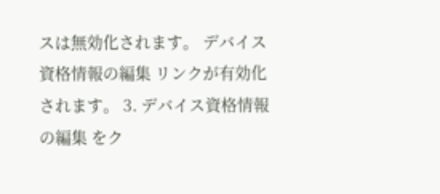スは無効化されます。 デバイス資格情報の編集 リンクが有効化されます。 3. デバイス資格情報の編集 をク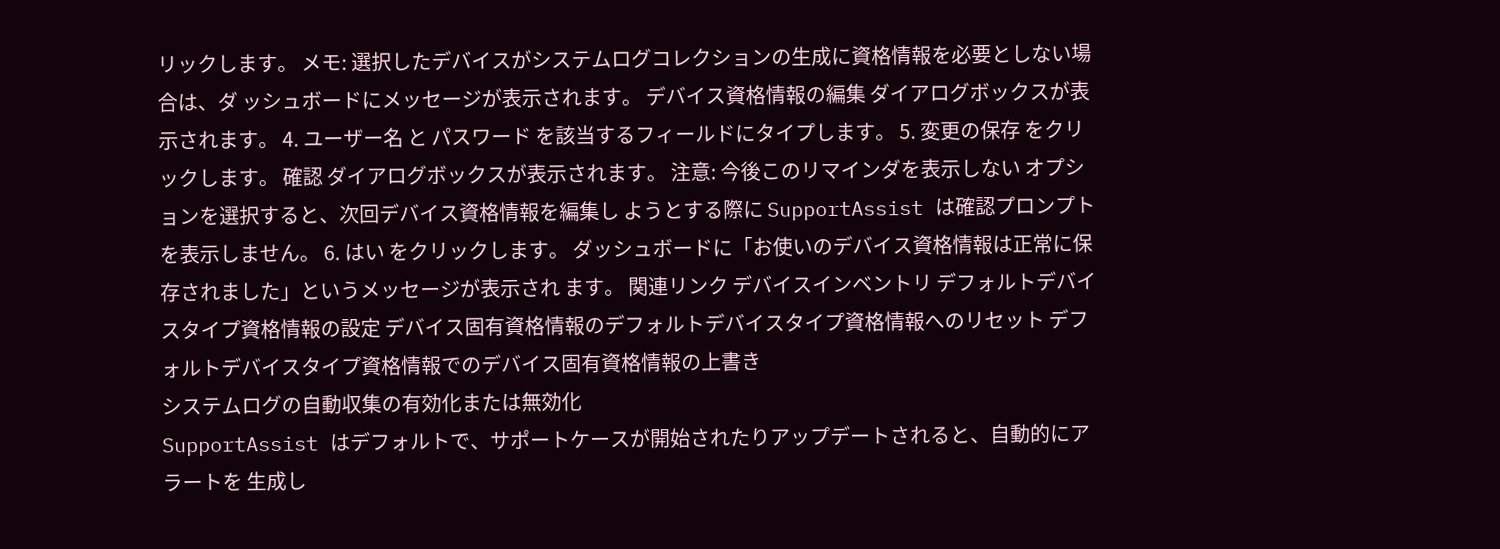リックします。 メモ: 選択したデバイスがシステムログコレクションの生成に資格情報を必要としない場合は、ダ ッシュボードにメッセージが表示されます。 デバイス資格情報の編集 ダイアログボックスが表示されます。 4. ユーザー名 と パスワード を該当するフィールドにタイプします。 5. 変更の保存 をクリックします。 確認 ダイアログボックスが表示されます。 注意: 今後このリマインダを表示しない オプションを選択すると、次回デバイス資格情報を編集し ようとする際に SupportAssist は確認プロンプトを表示しません。 6. はい をクリックします。 ダッシュボードに「お使いのデバイス資格情報は正常に保存されました」というメッセージが表示され ます。 関連リンク デバイスインベントリ デフォルトデバイスタイプ資格情報の設定 デバイス固有資格情報のデフォルトデバイスタイプ資格情報へのリセット デフォルトデバイスタイプ資格情報でのデバイス固有資格情報の上書き
システムログの自動収集の有効化または無効化
SupportAssist はデフォルトで、サポートケースが開始されたりアップデートされると、自動的にアラートを 生成し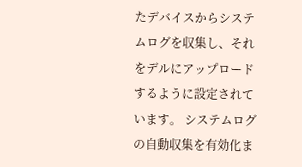たデバイスからシステムログを収集し、それをデルにアップロードするように設定されています。 システムログの自動収集を有効化ま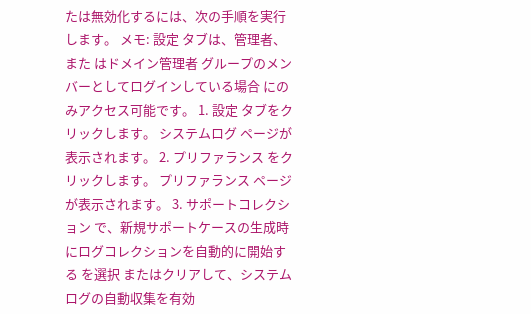たは無効化するには、次の手順を実行します。 メモ: 設定 タブは、管理者、また はドメイン管理者 グループのメンバーとしてログインしている場合 にのみアクセス可能です。 1. 設定 タブをクリックします。 システムログ ページが表示されます。 2. プリファランス をクリックします。 プリファランス ページが表示されます。 3. サポートコレクション で、新規サポートケースの生成時にログコレクションを自動的に開始する を選択 またはクリアして、システムログの自動収集を有効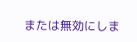または無効にしま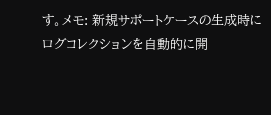す。メモ: 新規サポートケースの生成時にログコレクションを自動的に開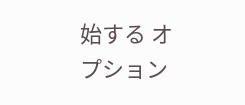始する オプション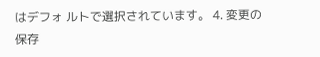はデフォ ルトで選択されています。 4. 変更の保存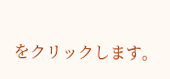をクリックします。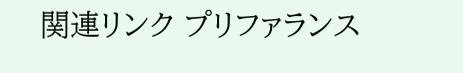関連リンク プリファランス